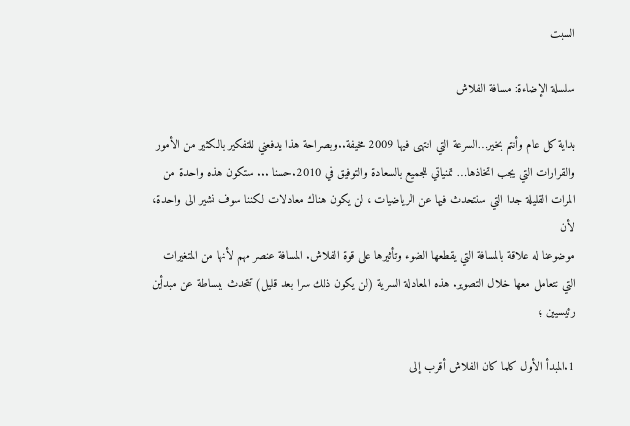السبت

سلسلة الإضاءة: مسافة الفلاش

بداية كل عام وأنتم بخير…السرعة التي انتهى فيها 2009 مخيفة..وبصراحة هذا يدفعني للتفكير بالكثير من الأمور والقرارات التي يجب اتخاذها… تمنياتي للجميع بالسعادة والتوفيق في 2010.حسنا ... ستكون هذه واحدة من المرات القليلة جدا التي سنتحدث فيها عن الرياضيات ، لن يكون هناك معادلات لكننا سوف نشير الى واحدة، لأن
موضوعنا له علاقة بالمسافة التي يقطعها الضوء وتأثيرها على قوة الفلاش. المسافة عنصر مهم لأنها من المتغيرات التي نتعامل معها خلال التصوير. هذه المعادلة السرية (لن يكون ذلك سرا بعد قليل) تتحدث ببساطة عن مبدأين رئيسيين ؛

1.المبدأ الأول كلما كان الفلاش أقرب إلى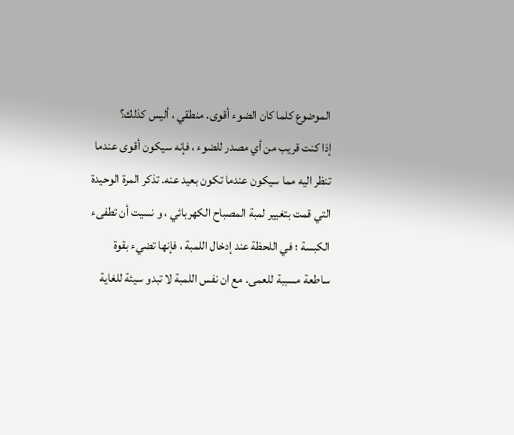الموضوع كلما كان الضوء أقوى. منطقي ، أليس كذلك؟
إذا كنت قريب من أي مصدر للضوء ، فإنه سيكون أقوى عندما تنظر اليه مما سيكون عندما تكون بعيد عنه. تذكر المرة الوحيدة التي قمت بتغيير لمبة المصباح الكهربائي ، و نسيت أن تطفىء الكبسة ؛ في اللحظة عند إدخال اللمبة ، فإنها تضيء بقوة ساطعة مسببة للعمى. مع ان نفس اللمبة لا تبدو سيئة للغاية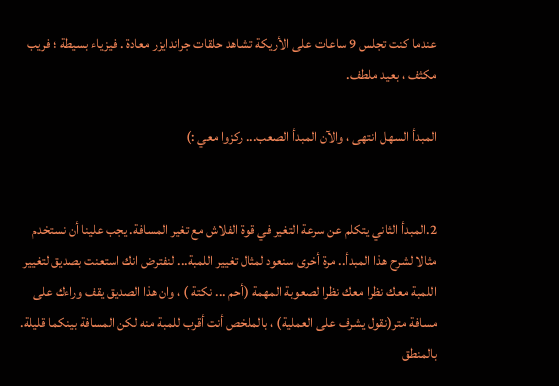عندما كنت تجلس 9 ساعات على الأريكة تشاهد حلقات جراندايزر معادة . فيزياء بسيطة ؛ فريب مكثف ، بعيد ملطف.

المبدأ السهل انتهى ، والآن المبدأ الصعب... ركزوا معي :)


2.المبدأ الثاني يتكلم عن سرعة التغير في قوة الفلاش مع تغير المسافة. يجب علينا أن نستخدم مثالا لشرح هذا المبدأ.. مرة أخرى سنعود لمثال تغيير اللمبة... لنفترض انك استعنت بصديق لتغيير اللمبة معك نظرا معك نظرا لصعوبة المهمة (أحم ... نكتة ) ، وان هذا الصديق يقف وراءك على مسافة متر(نقول يشرف على العملية) ، بالملخص أنت أقرب للمبة منه لكن المسافة بينكما قليلة. بالمنطق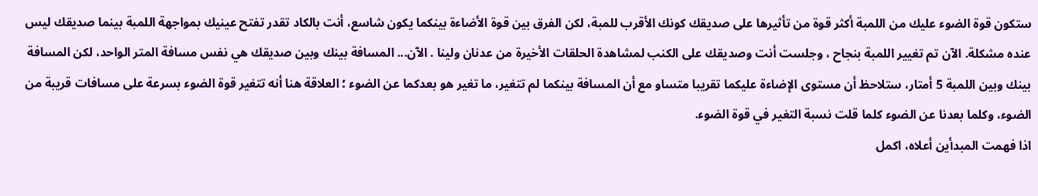ستكون قوة الضوء عليك من اللمبة أكثر قوة من تأثيرها على صديقك كونك الأقرب للمبة، لكن الفرق بين قوة الأضاءة بينكما يكون شاسع، أنت بالكاد تقدر تفتح عينيك بمواجهة اللمبة بينما صديقك ليس عنده مشكلة. الآن تم تغيير اللمبة بنجاح ، وجلست أنت وصديقك على الكنب لمشاهدة الحلقات الأخيرة من عدنان ولينا . الآن... المسافة بينك وبين صديقك هي نفس مسافة المتر الواحد، لكن المسافة بينك وبين اللمبة 5 أمتار، ستلاحظ أن مستوى الإضاءة عليكما تقريبا متساو مع أن المسافة بينكما لم تتغير، ما تغير هو بعدكما عن الضوء ؛ العلاقة هنا أنه تتغير قوة الضوء بسرعة على مسافات قريبة من الضوء، وكلما بعدنا عن الضوء كلما قلت نسبة التغير في قوة الضوء.
اذا فهمت المبدأين أعلاه، اكمل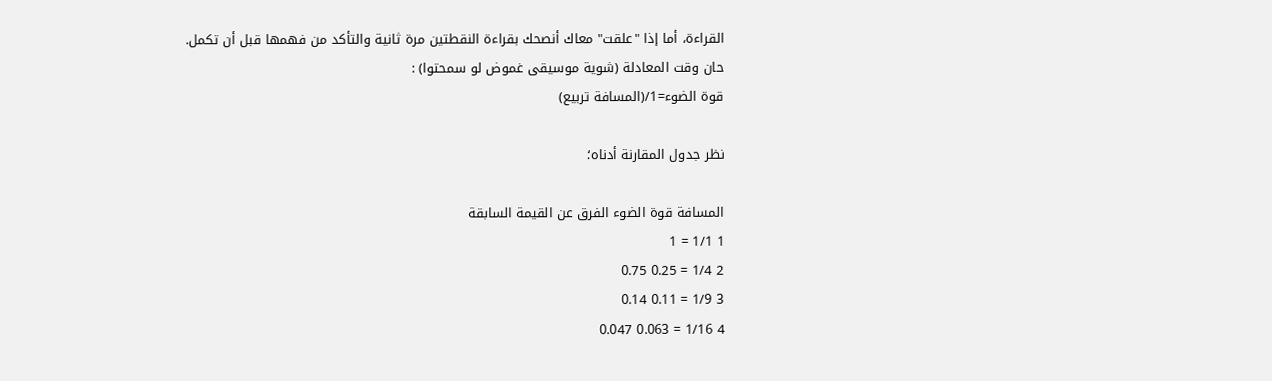القراءة، أما إذا "علقت" معاك أنصحك بقراءة النقطتين مرة ثانية والتأكد من فهمها قبل أن تكمل.
حان وقت المعادلة (شوية موسيقى غموض لو سمحتوا) :
قوة الضوء=1/(المسافة تربيع)

نظر جدول المقارنة أدناه؛

المسافة قوة الضوء الفرق عن القيمة السابقة
1 1/1 = 1
2 1/4 = 0.25 0.75
3 1/9 = 0.11 0.14
4 1/16 = 0.063 0.047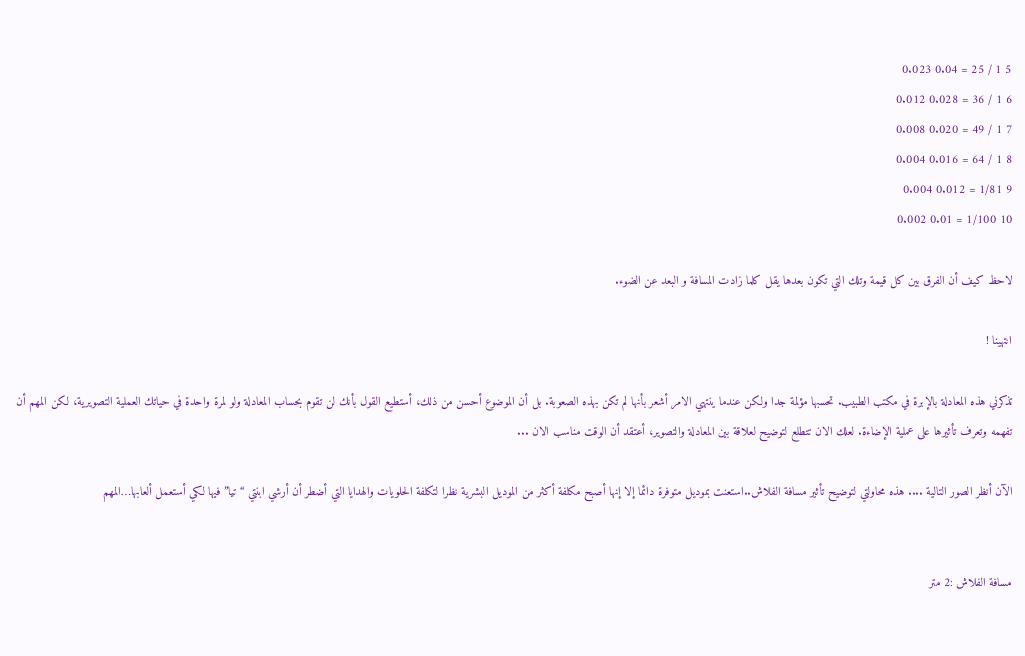5 1 / 25 = 0.04 0.023
6 1 / 36 = 0.028 0.012
7 1 / 49 = 0.020 0.008
8 1 / 64 = 0.016 0.004
9 1/81 = 0.012 0.004
10 1/100 = 0.01 0.002

لاحظ كيف أن الفرق بين كل قيمة وتلك التي تكون بعدها يقل كلما زادت المسافة و البعد عن الضوء.

انتهينا !

تذكرني هذه المعادلة بالإبرة في مكتب الطبيب. تحسبها مؤلمة جدا ولكن عندما ينتهي الامر أشعر بأنها لم تكن بهذه الصعوبة. بل أن الموضوع أحسن من ذلك، أستطيع القول بأنك لن تقوم بحساب المعادلة ولو لمرة واحدة في حياتك العملية التصويرية، لكن المهم أن تفهمه وتعرف تأثيرها على عملية الإضاءة. لعلك الان تتطلع لتوضيح لعلاقة بين المعادلة والتصوير، أعتقد أن الوقت مناسب الان ...

الآن أنظر الصور التالية .... هذه محاولتي لتوضيح تأثير مسافة الفلاش..استعنت بموديل متوفرة دائما إلا إنها أصبح مكلفة أكثر من الموديل البشرية نظرا لتكلفة الحلويات والهدايا التي أضطر أن أرشي ابنتي “تيا” فيها لكي أستعمل ألعابها…المهم


مسافة الفلاش :2 متر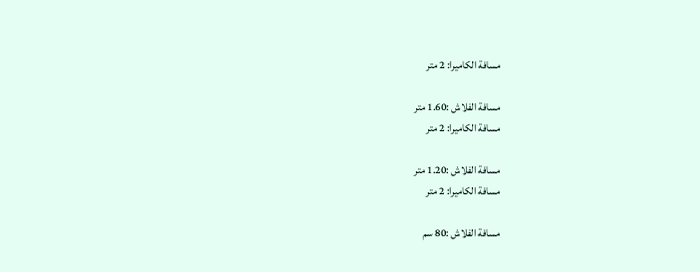مسافة الكاميرا: 2 متر

مسافة الفلاش :1.60 متر
مسافة الكاميرا: 2 متر

مسافة الفلاش :1.20 متر
مسافة الكاميرا: 2 متر

مسافة الفلاش :80 سم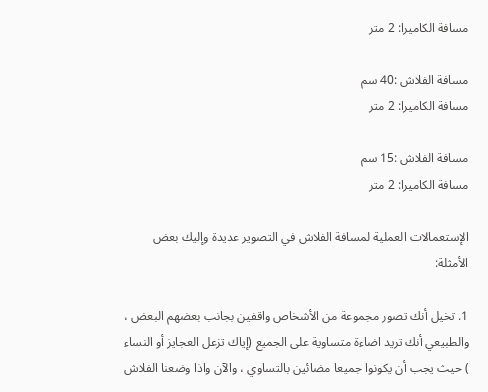مسافة الكاميرا: 2 متر

مسافة الفلاش :40 سم
مسافة الكاميرا: 2 متر

مسافة الفلاش :15 سم
مسافة الكاميرا: 2 متر

الإستعمالات العملية لمسافة الفلاش في التصوير عديدة وإليك بعض الأمثلة:

1. تخيل أنك تصور مجموعة من الأشخاص واقفين بجانب بعضهم البعض ، والطبيعي أنك تريد اضاءة متساوية على الجميع (إياك تزعل العجايز أو النساء ) حيث يجب أن يكونوا جميعا مضائين بالتساوي ، والآن واذا وضعنا الفلاش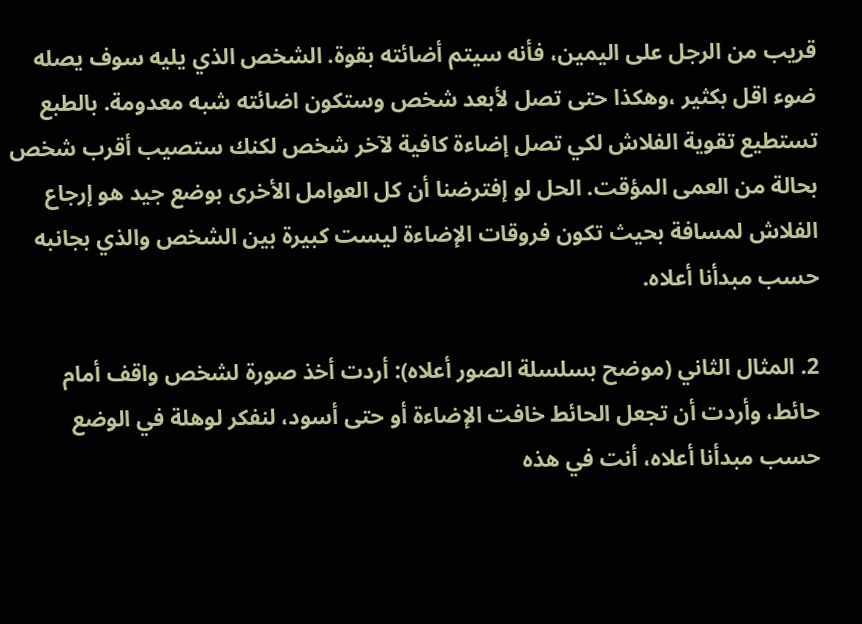قريب من الرجل على اليمين، فأنه سيتم أضائته بقوة. الشخص الذي يليه سوف يصله ضوء اقل بكثير ،وهكذا حتى تصل لأبعد شخص وستكون اضائته شبه معدومة. بالطبع تستطيع تقوية الفلاش لكي تصل إضاءة كافية لآخر شخص لكنك ستصيب أقرب شخص بحالة من العمى المؤقت. الحل لو إفترضنا أن كل العوامل الأخرى بوضع جيد هو إرجاع الفلاش لمسافة بحيث تكون فروقات الإضاءة ليست كبيرة بين الشخص والذي بجانبه حسب مبدأنا أعلاه.

2. المثال الثاني (موضح بسلسلة الصور أعلاه): أردت أخذ صورة لشخص واقف أمام حائط، وأردت أن تجعل الحائط خافت الإضاءة أو حتى أسود، لنفكر لوهلة في الوضع حسب مبدأنا أعلاه، أنت في هذه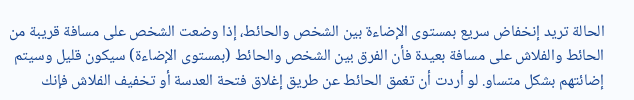الحالة تريد إنخفاض سريع بمستوى الإضاءة بين الشخص والحائط، إذا وضعت الشخص على مسافة قريبة من الحائط والفلاش على مسافة بعيدة فأن الفرق بين الشخص والحائط (بمستوى الإضاءة) سيكون قليل وسيتم إضائتهم بشكل متساو. لو أردت أن تغمق الحائط عن طريق إغلاق فتحة العدسة أو تخفيف الفلاش فإنك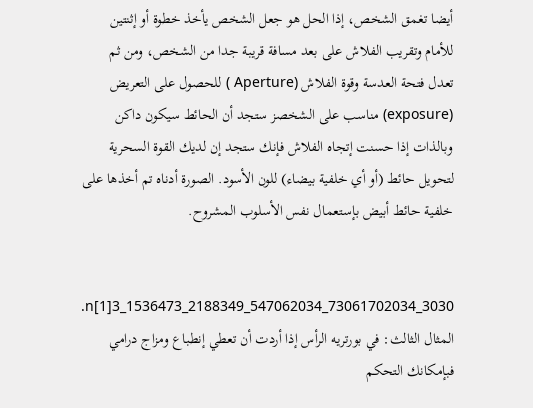أيضا تغمق الشخص، إذا الحل هو جعل الشخص يأخذ خطوة أو إثنتين للأمام وتقريب الفلاش على بعد مسافة قريبة جدا من الشخص، ومن ثم تعدل فتحة العدسة وقوة الفلاش (Aperture ) للحصول على التعريض (exposure) مناسب على الشخصز ستجد أن الحائط سيكون داكن وبالذات إذا حسنت إتجاه الفلاش فإنك ستجد إن لديك القوة السحرية لتحويل حائط (أو أي خلفية بيضاء) للون الأسود. الصورة أدناه تم أخذها على خلفية حائط أبيض بإستعمال نفس الأسلوب المشروح.


3030_73061702034_547062034_2188349_1536473_n[1]3. المثال الثالث: في بورتريه الرأس إذا أردت أن تعطي إنطباع ومزاج درامي فبإمكانك التحكم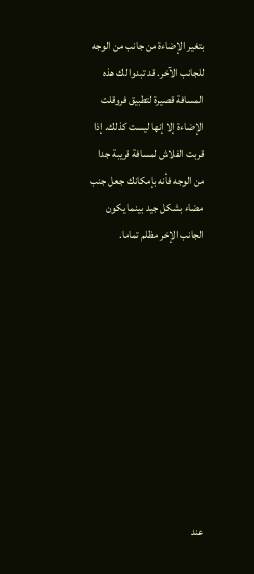بتغير الإضاءة من جانب من الوجه للجانب الآخر. قد تبدوا لك هذه المسافة قصيرة لتطبيق فروقلت الإضاءة إلا إنها ليست كذلك. إذا قربت الفلاش لمسافة قريبة جدا من الوجه فأنه بإمكانك جعل جنب مضاء بشكل جيد بينما يكون الجانب الإخر مظلم تماما.










عند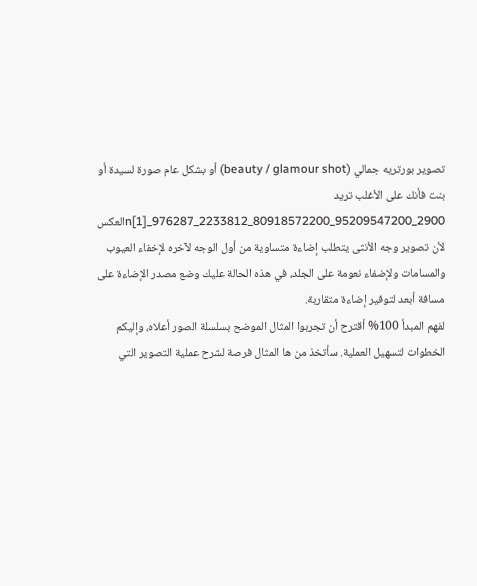تصوير بورتريه جمالي (beauty / glamour shot) أو بشكل عام صورة لسيدة أو بنت فأنك على الأغلب تريد 2900_95209547200_80918572200_2233812_976287_n[1]العكس لأن تصوير وجه الأنثى يتطلب إضاءة متساوية من أول الوجه لآخره لإخفاء العيوب والمسامات ولإضفاء نعومة على الجلد، في هذه الحالة عليك وضع مصدر الإضاءة على مسافة أبعد لتوفير إضاءة متقاربة.
لفهم المبدأ 100% أقترح أن تجربوا المثال الموضح بسلسلة الصور أعلاه، وإليكم الخطوات لتسهيل العملية. سأتخذ من ها المثال فرصة لشرح عملية التصوير التي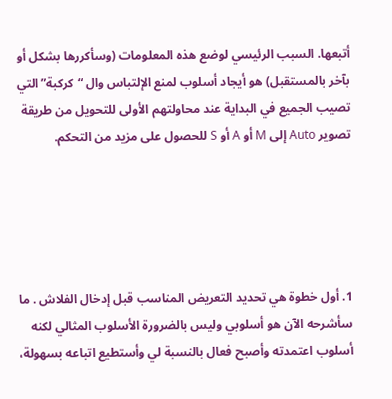أتبعها. السبب الرئيسي لوضع هذه المعلومات (وسأكررها بشكل أو بآخر بالمستقبل) هو أيجاد أسلوب لمنع الإلتباس وال “كركبة” التي تصيب الجميع في البداية عند محاولتهم الأولى للتحويل من طريقة تصوير Auto إلى M أو A أو S للحصول على مزيد من التحكم.





1. أول خطوة هي تحديد التعريض المناسب قبل إدخال الفلاش . ما سأشرحه الآن هو أسلوبي وليس بالضرورة الأسلوب المثالي لكنه أسلوب اعتمدته وأصبح فعال بالنسبة لي وأستطيع اتباعه بسهولة،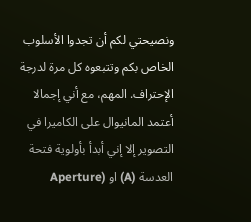ونصيحتي لكم أن تجدوا الأسلوب الخاص بكم وتتبعوه كل مرة لدرجة الإحتراف. المهم، مع أني إجمالا أعتمد المانيوال على الكاميرا في التصوير إلا إني أبدأ بأولوية فتحة العدسة (A) او (Aperture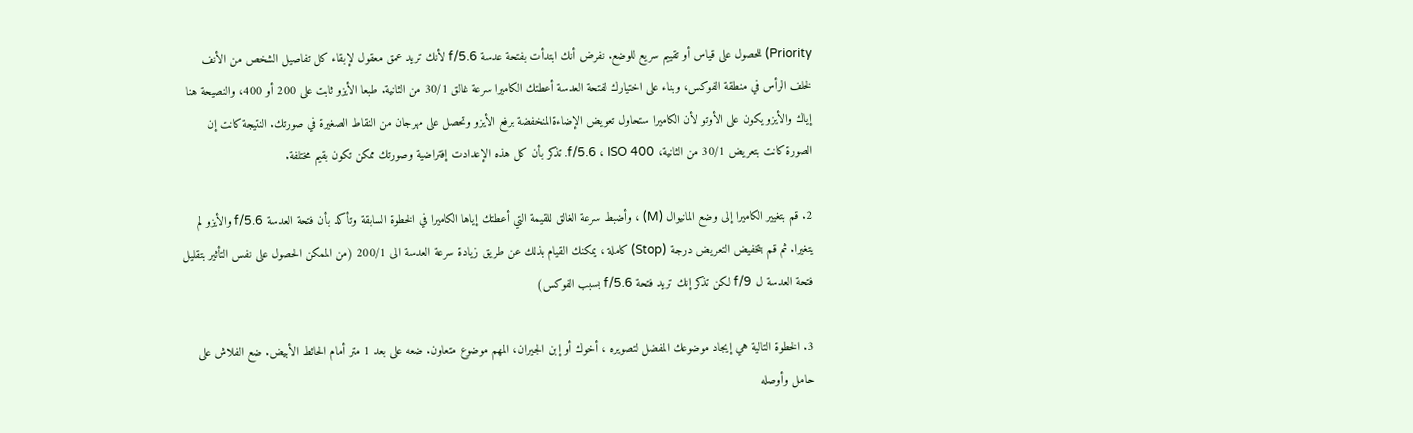Priority) للحصول على قياس أو تقييم سريع للوضع. نفرض أنك ابتدأت بفتحة عدسة f/5.6 لأنك تريد عمق معقول لإبقاء كل تفاصيل الشخص من الأنف لخلف الرأس في منطقة الفوكس، وبناء على اختيارك لفتحة العدسة أعطتك الكاميرا سرعة غالق 30/1 من الثانية. طبعا الأيزو ثابت على 200 أو 400، والنصيحة هنا إياك والأيزو يكون على الأوتو لأن الكاميرا ستحاول تعويض الإضاءةالمنخفضة برفع الأيزو وتحصل على مهرجان من النقاط الصغيرة في صورتك. النتيجة كانت إن الصورة كانت بتعريض 30/1 من الثانية، f/5.6 ، ISO 400. تذكر بأن كل هذه الإعدادت إفتراضية وصورتك ممكن تكون بقيم مختلفة.

2. قم بتغيير الكاميرا إلى وضع المانيوال (M) ، وأضبط سرعة الغالق للقيمة التي أعطتك إياها الكاميرا في الخطوة السابقة وتأكد بأن فتحة العدسة f/5.6 والأيزو لم يتغيرا. ثم قم بتخفيض التعريض درجة (Stop) كاملة ، يمكنك القيام بذلك عن طريق زيادة سرعة العدسة الى 200/1 (من الممكن الحصول على نفس التأثير بتقليل فتحة العدسة ل f/9 لكن تذكر إنك تريد فتحة f/5.6 بسبب الفوكس)

3. الخطوة التالية هي إيجاد موضوعك المفضل لتصويره ، أخوك أو إبن الجيران، المهم موضوع متعاون. ضعه على بعد 1 متر أمام الحائط الأبيض. ضع الفلاش على حامل وأوصله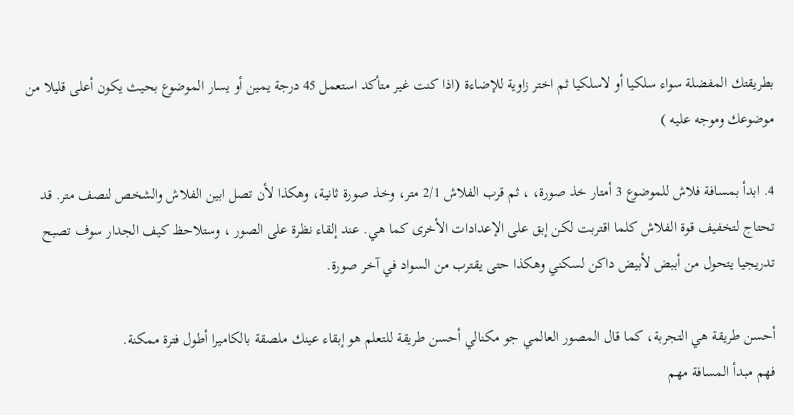بطريقتك المفضلة سواء سلكيا أو لاسلكيا ثم اختر زاوية للإضاءة (اذا كنت غير متأكد استعمل 45 درجة يمين أو يسار الموضوع بحيث يكون أعلى قليلا من موضوعك وموجه عليه )

4. ابدأ بمسافة فلاش للموضوع 3 أمتار خذ صورة، ، ثم قرب الفلاش 2/1 متر، وخذ صورة ثانية، وهكذا لأن تصل ابين الفلاش والشخص لنصف متر. قد تحتاج لتخفيف قوة الفلاش كلما اقتربت لكن إبق على الإعدادات الأخرى كما هي. عند إلقاء نظرة على الصور ، وستلاحظ كيف الجدار سوف تصبح تدريجيا يتحول من أببض لأبيض داكن لسكني وهكذا حتى يقترب من السواد في آخر صورة.

أحسن طريقة هي التجربة، كما قال المصور العالمي جو مكنالي أحسن طريقة للتعلم هو إبقاء عينك ملصقة بالكاميرا أطول فترة ممكنة.
فهم مبدأ المسافة مهم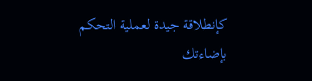كإنطلاقة جيدة لعملية التحكم بإضاءتك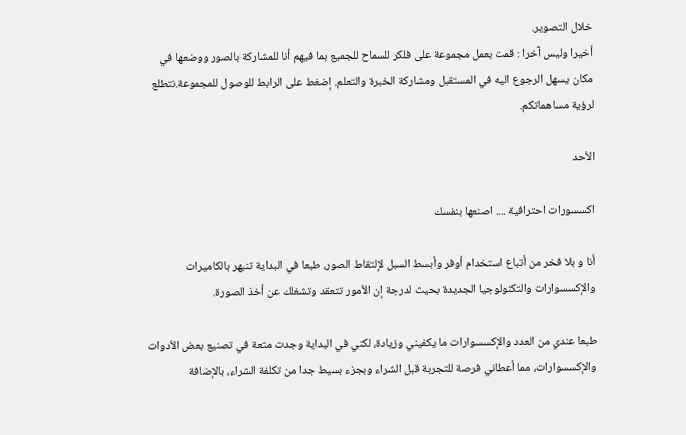خلال التصوير.
أخيرا وليس آخرا : قمت بعمل مجموعة على فلكر للسماح للجميع بما فيهم أنا للمشاركة بالصور ووضعها في مكان يسهل الرجوع اليه في المستقبل ومشاركة الخبرة والتعلم. إضغط على الرابط للوصول للمجموعة.نتطلع لرؤية مساهماتكم.

الأحد

اكسسورات احترافية .... اصنعها بنفسك

أنا و بلا فخر من أتباع استخدام أوفر وأبسط السبل لإلتقاط الصور، طبعا في البداية تنبهر بالكاميرات والإكسسوارات والتكنولوجيا الجديدة بحيث لدرجة إن الأمور تتعقد وتشغلك عن أخذ الصورة.

طبعا عندي من العدد والإكسسوارات ما يكفيني وزيادة، لكني في البداية وجدت متعة في تصنيع بعض الأدوات والإكسسوارات، مما أعطاني فرصة للتجربة قبل الشراء وبجزء بسيط جدا من تكلفة الشراء، بالإضافة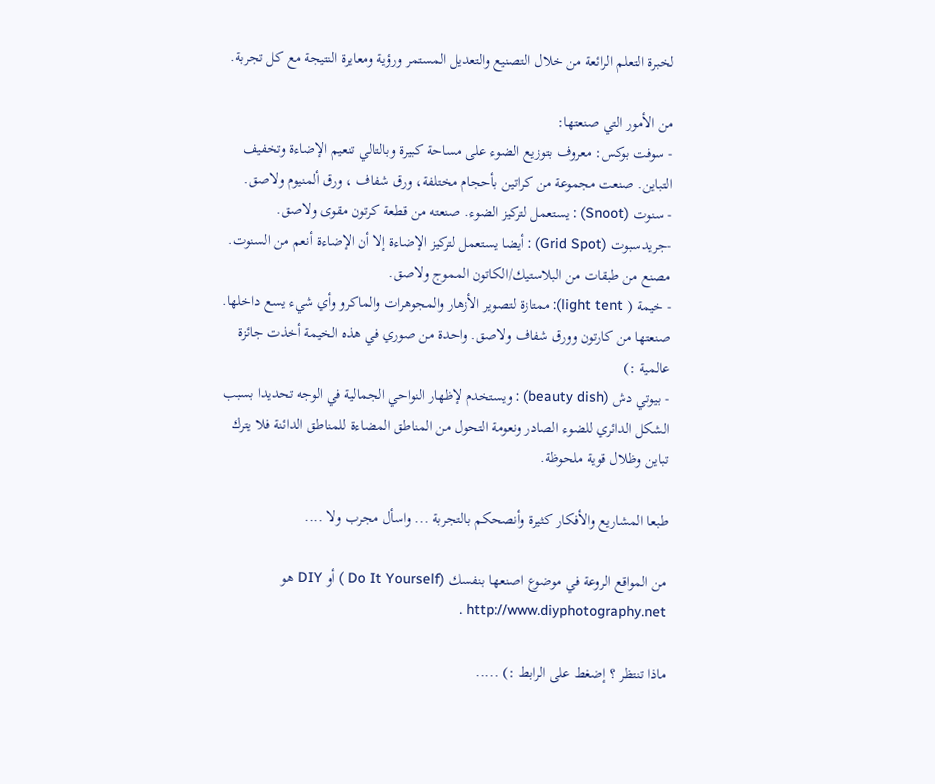لخبرة التعلم الرائعة من خلال التصنيع والتعديل المستمر ورؤية ومعايرة النتيجة مع كل تجربة.

من الأمور التي صنعتها:
- سوفت بوكس: معروف بتوزيع الضوء على مساحة كبيرة وبالتالي تنعيم الإضاءة وتخفيف التباين. صنعت مجموعة من كراتين بأحجام مختلفة، ورق شفاف ، ورق ألمنيوم ولاصق.
- سنوت (Snoot) : يستعمل لتركيز الضوء. صنعته من قطعة كرتون مقوى ولاصق.
-جريدسبوت (Grid Spot) : أيضا يستعمل لتركيز الإضاءة إلا أن الإضاءة أنعم من السنوت. مصنع من طبقات من البلاستيك/الكاتون المموج ولاصق.
- خيمة ( light tent): ممتازة لتصوير الأزهار والمجوهرات والماكرو وأي شيء يسع داخلها. صنعتها من كارتون وورق شفاف ولاصق. واحدة من صوري في هذه الخيمة أخذت جائزة عالمية :)
- بيوتي دش (beauty dish) : ويستخدم لإظهار النواحي الجمالية في الوجه تحديدا بسبب الشكل الدائري للضوء الصادر ونعومة التحول من المناطق المضاءة للمناطق الدائنة فلا يترك تباين وظلال قوية ملحوظة.

طبعا المشاريع والأفكار كثيرة وأنصحكم بالتجربة ... واسأل مجرب ولا ....

من المواقع الروعة في موضوع اصنعها بنفسك (Do It Yourself ) أو DIY هو http://www.diyphotography.net .

ماذا تنتظر ؟ إضغط على الرابط :) .....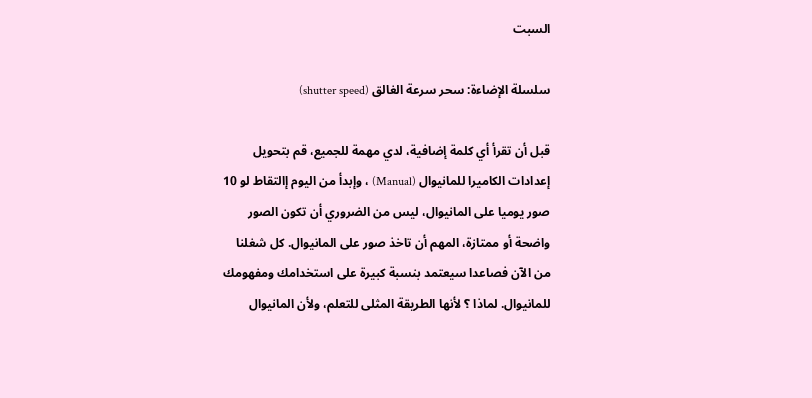السبت

سلسلة الإضاءة: سحر سرعة الغالق (shutter speed)

قبل أن تقرأ أي كلمة إضافية، لدي مهمة للجميع، قم بتحويل إعدادات الكاميرا للمانيوال (Manual) ، وإبدأ من اليوم إالتقاط لو 10 صور يوميا على المانيوال، ليس من الضروري أن تكون الصور واضحة أو ممتازة، المهم أن تاخذ صور على المانيوال. كل شغلنا من الآن فصاعدا سيعتمد بنسبة كبيرة على استخدامك ومفهومك للمانيوال. لماذا ؟ لأنها الطريقة المثلى للتعلم، ولأن المانيوال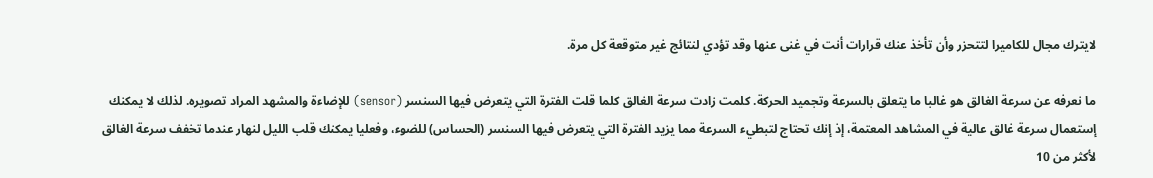لايترك مجال للكاميرا لتتحزر وأن تأخذ عنك قرارات أنت في غنى عنها وقد تؤدي لنتائج غير متوقعة كل مرة.

ما نعرفه عن سرعة الغالق هو غالبا ما يتعلق بالسرعة وتجميد الحركة. كلمت زادت سرعة الغالق كلما قلت الفترة التي يتعرض فيها السنسر (sensor) للإضاءة والمشهد المراد تصويره. لذلك لا يمكنك إستعمال سرعة غالق عالية في المشاهد المعتمة، إذ إنك تحتاج لتبطيء السرعة مما يزيد الفترة التي يتعرض فيها السنسر (الحساس) للضوء، وفعليا يمكنك قلب الليل لنهار عندما تخفف سرعة الغالق لأكثر من 10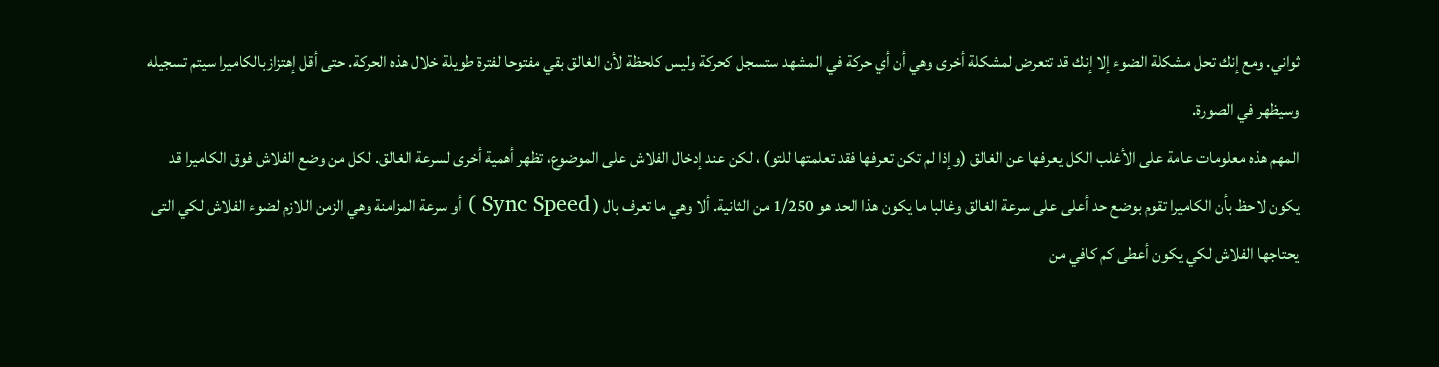ثواني. ومع إنك تحل مشكلة الضوء إلا إنك قد تتعرض لمشكلة أخرى وهي أن أي حركة في المشهد ستسجل كحركة وليس كلحظة لأن الغالق بقي مفتوحا لفترة طويلة خلال هذه الحركة. حتى أقل إهتزازبالكاميرا سيتم تسجيله وسيظهر في الصورة.
المهم هذه معلومات عامة على الأغلب الكل يعرفها عن الغالق (وإذا لم تكن تعرفها فقد تعلمتها للتو) ، لكن عند إدخال الفلاش على الموضوع، تظهر أهمية أخرى لسرعة الغالق. لكل من وضع الفلاش فوق الكاميرا قد يكون لاحظ بأن الكاميرا تقوم بوضع حد أعلى على سرعة الغالق وغالبا ما يكون هذا الحد هو 1/250 من الثانية. ألا وهي ما تعرف بال ( Sync Speed ) أو سرعة المزامنة وهي الزمن اللازم لضوء الفلاش لكي التى يحتاجها الفلاش لكي يكون أعطى كم كافي من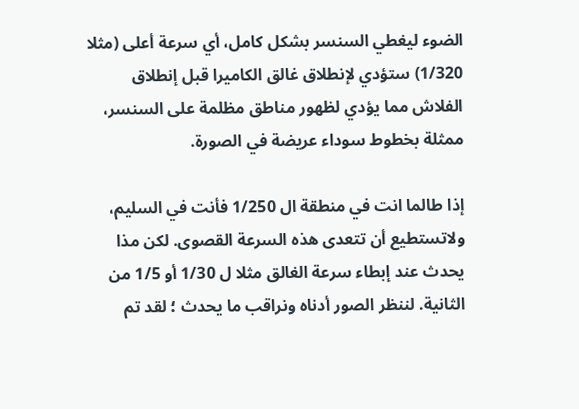الضوء ليغطي السنسر بشكل كامل، أي سرعة أعلى (مثلا 1/320) ستؤدي لإنطلاق غالق الكاميرا قبل إنطلاق الفلاش مما يؤدي لظهور مناطق مظلمة على السنسر، ممثلة بخطوط سوداء عريضة في الصورة.

إذا طالما انت في منطقة ال 1/250 فأنت في السليم، ولاتستطيع أن تتعدى هذه السرعة القصوى. لكن مذا يحدث عند إبطاء سرعة الغالق مثلا ل 1/30 أو 1/5 من الثانية. لننظر الصور أدناه ونراقب ما يحدث ؛ لقد تم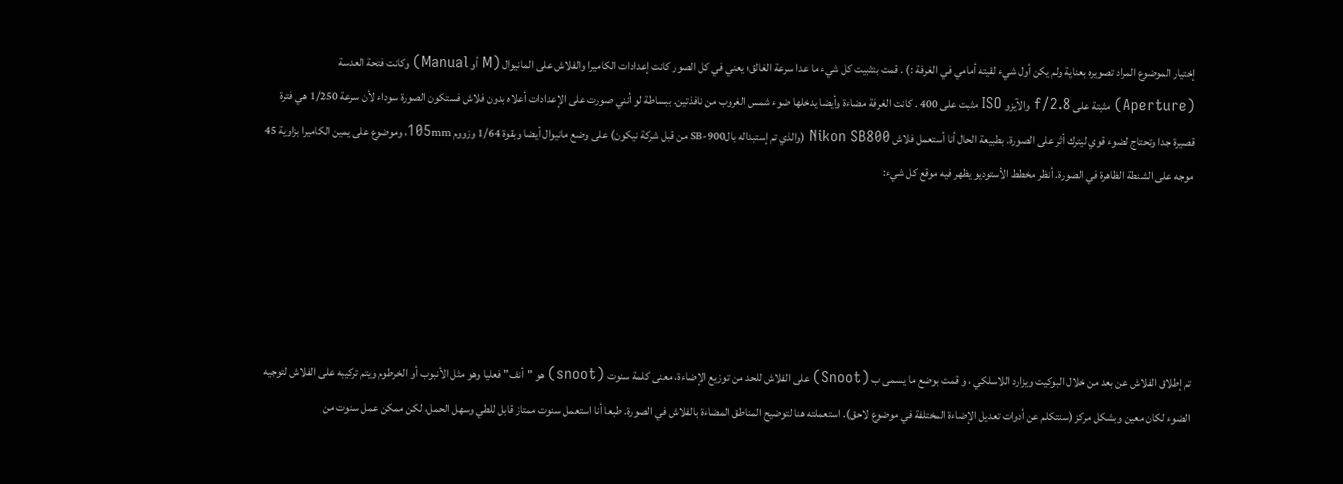إختيار الموضوع المراد تصويره بعناية ولم يكن أول شيء لقيته أمامي في الغرفة :) . قمت بتثبيت كل شيء ما عدا سرعة الغالق؛ يعني في كل الصور كانت إعدادات الكاميرا والفلاش على المانيوال (M أو Manual) وكانت فتحة العدسة (Aperture) مثبتة على f/2.8 والآيزو ISO مثبت على 400 . كانت الغرفة مضاءة وأيضا يدخلها ضوء شمس الغروب من نافذتين. ببساطة لو أنني صورت على الإعدادات أعلاه بدون فلاش فستكون الصورة سوداء لأن سرعة 1/250 هي فترة قصيرة جدا وتحتاج لضوء قوي ليترك أثر على الصورة. بطبيعة الحال أنا أستعمل فلاش Nikon SB800 (والذي تم إستبداله بالSB-900 من قبل شركة نيكون) على وضع مانيوال أيضا وبقوة 1/64 وزووم 105mm، وموضوع على يمين الكاميرا بزاوية 45 موجه على الشنطة الظاهرة في الصورة. أنظر مخطط الأستوديو يظهر فيه موقع كل شيء:





تم إطلاق الفلاش عن بعد من خلال البوكيت ويزارد اللاسلكي ، و قمت بوضع ما يسمى ب (Snoot) على الفلاش للحد من توزيع الإضاءة، معنى كلمة سنوت (snoot) هو "أنف" فعليا وهو مثل الأنبوب أو الخرطوم ويتم تركيبه على الفلاش لتوجيه الضوء لكان معين وبشكل مركز (سنتكلم عن أدوات تعديل الإضاءة المختلفة في موضوع لاحق). استعملته هنا لتوضيح المناطق المضاءة بالفلاش في الصورة. طبعا أنا استعمل سنوت ممتاز قابل للطي وسهل الحمل، لكن ممكن عمل سنوت من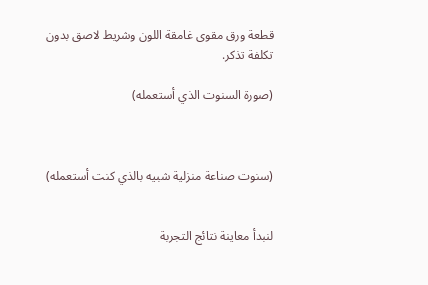قطعة ورق مقوى غامقة اللون وشريط لاصق بدون تكلفة تذكر.

(صورة السنوت الذي أستعمله)



(سنوت صناعة منزلية شبيه بالذي كنت أستعمله)


لنبدأ معاينة نتائج التجربة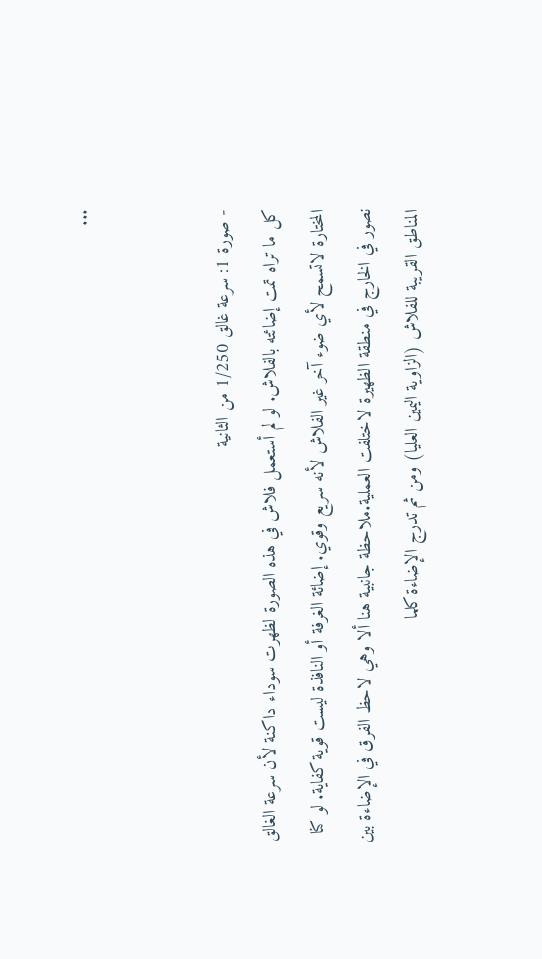...


- صورة 1: سرعة غالق 1/250 من الثانية
كل ما تراه تمت إضائته بالفلاش. لو لم أستعمل فلاش في هذه الصورة لظهرت سوداء داكنة لأن سرعة الغالق المختارة لاتسمح لأي ضوء آخر غير الفلاش لأنه سريع وقوي. إضائة الغرفة أو النافذة ليست قوية كفاية. لو كنا نصور في الخارج في منطقة الظهيرة لاختلفت العملية.ملاحظة جانبية هنا ألا وهي لاحظ الفرق في الإضاءة بين المناطق القريبة للفلاش (الزاوية اليمين العليا) ومن ثم تدرج الإضاءة كلما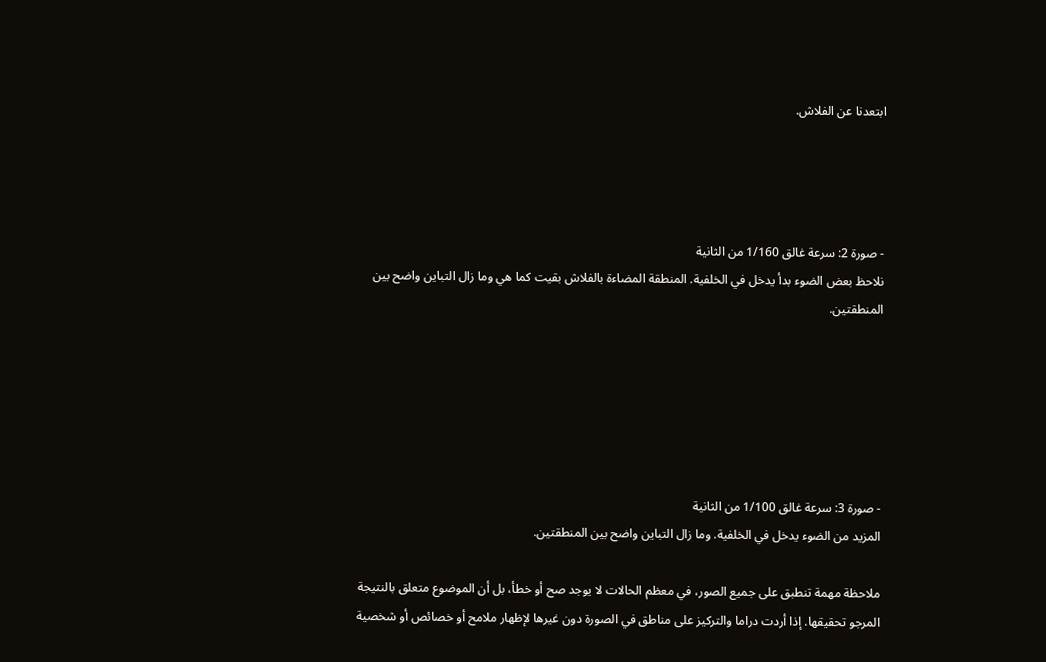ابتعدنا عن الفلاش.




- صورة 2: سرعة غالق 1/160 من الثانية
نلاحظ بعض الضوء بدأ يدخل في الخلفية. المنطقة المضاءة بالفلاش بقيت كما هي وما زال التباين واضح بين المنطقتين.






- صورة 3: سرعة غالق 1/100 من الثانية
المزيد من الضوء يدخل في الخلفية. وما زال التباين واضح بين المنطقتين.

ملاحظة مهمة تنطبق على جميع الصور، في معظم الحالات لا يوجد صح أو خطأ، بل أن الموضوع متعلق بالنتيجة المرجو تحقيقها. إذا أردت دراما والتركيز على مناطق في الصورة دون غيرها لإظهار ملامح أو خصائص أو شخصية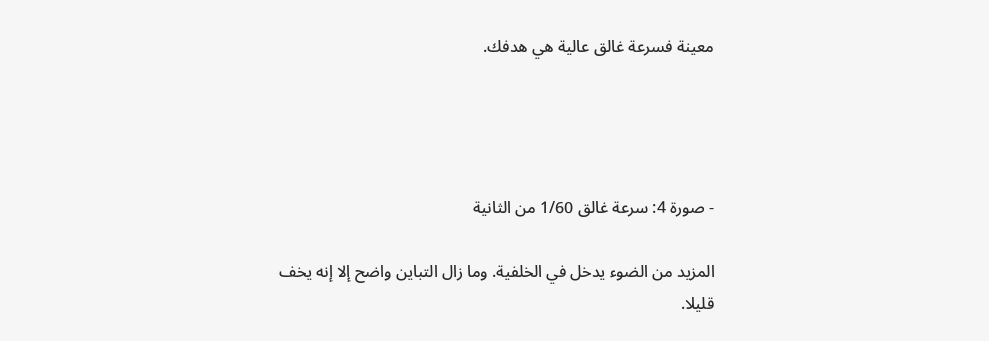معينة فسرعة غالق عالية هي هدفك.




- صورة 4: سرعة غالق 1/60 من الثانية

المزيد من الضوء يدخل في الخلفية. وما زال التباين واضح إلا إنه يخف
قليلا.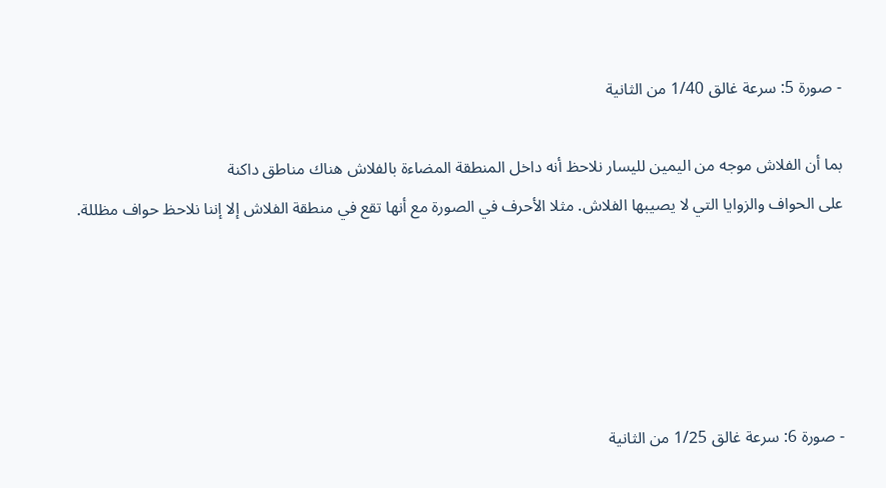- صورة 5: سرعة غالق 1/40 من الثانية

بما أن الفلاش موجه من اليمين لليسار نلاحظ أنه داخل المنطقة المضاءة بالفلاش هناك مناطق داكنة
على الحواف والزوايا التي لا يصيبها الفلاش. مثلا الأحرف في الصورة مع أنها تقع في منطقة الفلاش إلا إننا نلاحظ حواف مظللة.





- صورة 6: سرعة غالق 1/25 من الثانية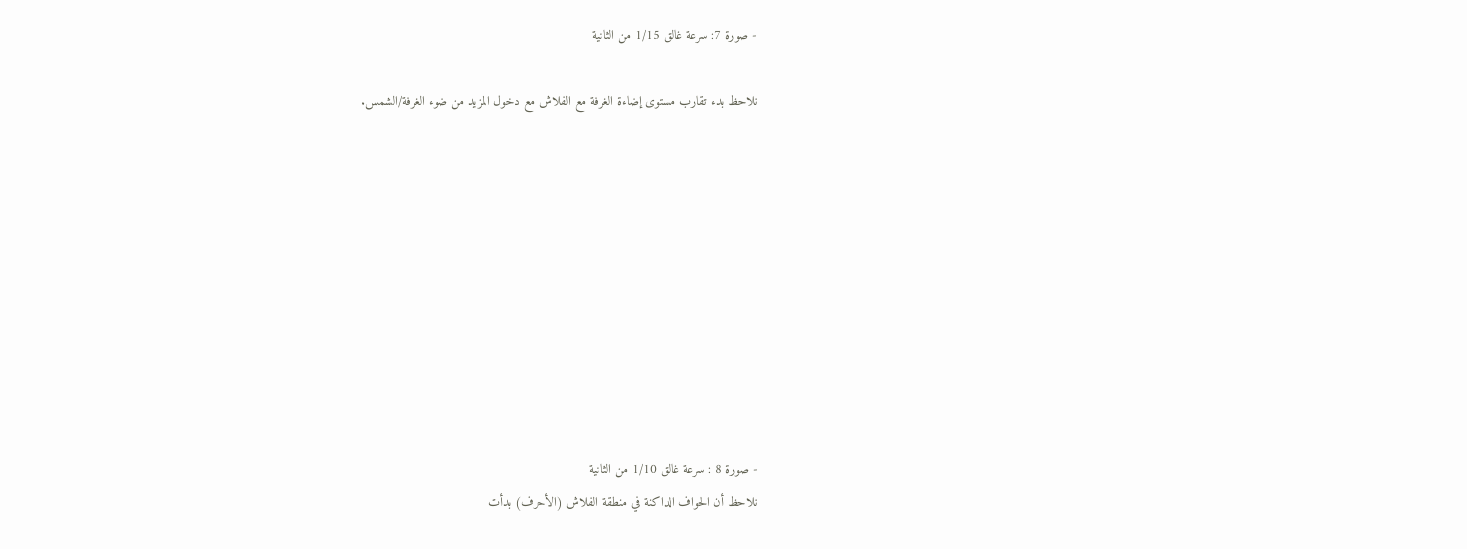- صورة 7: سرعة غالق 1/15 من الثانية

نلاحظ بدء تقارب مستوى إضاءة الغرفة مع الفلاش مع دخول المزيد من ضوء الغرفة/الشمس.










- صورة 8 : سرعة غالق 1/10 من الثانية
نلاحظ أن الحواف الداكنة في منطقة الفلاش (الأحرف) بدأت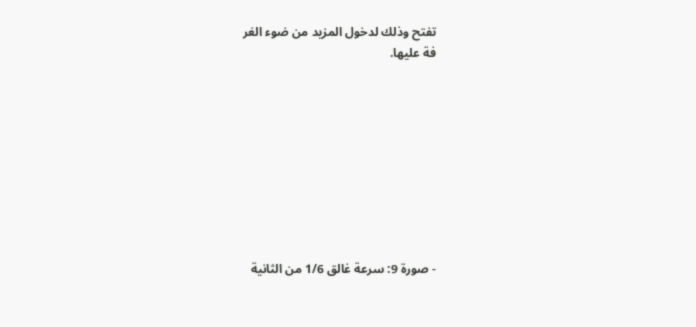تفتح وذلك لدخول المزيد من ضوء الغر
فة عليها.









- صورة 9: سرعة غالق 1/6 من الثانية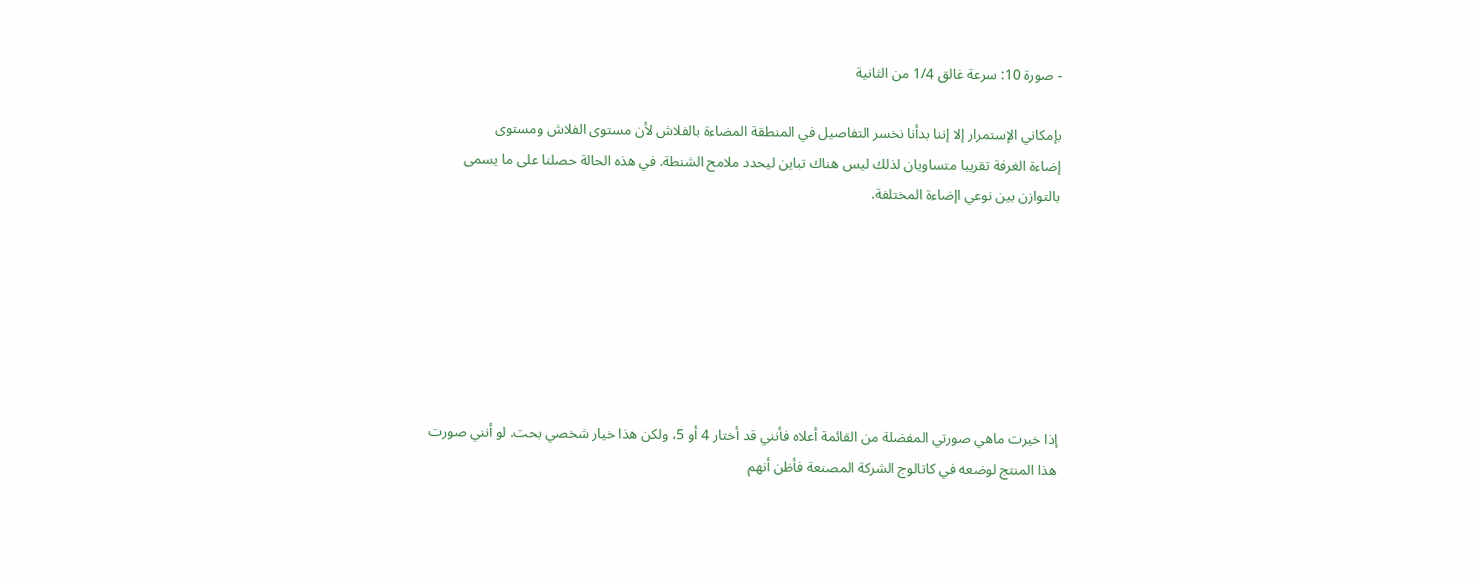- صورة 10: سرعة غالق 1/4 من الثانية

بإمكاني الإستمرار إلا إننا بدأنا نخسر التفاصيل في المنطقة المضاءة بالفلاش لأن مستوى الفلاش ومستوى
إضاءة الغرفة تقريبا متساويان لذلك ليس هناك تباين ليحدد ملامح الشنطة. في هذه الحالة حصلنا على ما يسمى بالتوازن بين نوعي اإضاءة المختلفة.







إذا خيرت ماهي صورتي المفضلة من القائمة أعلاه فأنني قد أختار 4 أو 5، ولكن هذا خيار شخصي بحت. لو أنني صورت هذا المنتج لوضعه في كاتالوج الشركة المصنعة فأظن أنهم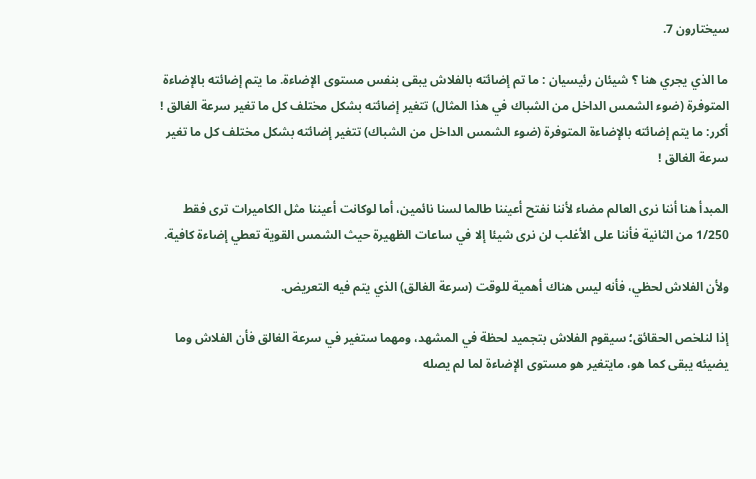سيختارون 7.

ما الذي يجري هنا ؟ شيئان رئيسيان : ما تم إضائته بالفلاش يبقى بنفس مستوى الإضاءة. ما يتم إضائته بالإضاءة المتوفرة (ضوء الشمس الداخل من الشباك في هذا المثال) تتغير إضائته بشكل مختلف كل ما تغير سرعة الغالق ! أكرر: ما يتم إضائته بالإضاءة المتوفرة (ضوء الشمس الداخل من الشباك) تتغير إضائته بشكل مختلف كل ما تغير سرعة الغالق !

المبدأ هنا أننا نرى العالم مضاء لأننا نفتح أعيننا طالما لسنا نائمين، أما لوكانت أعيننا مثل الكاميرات ترى فقط 1/250 من الثانية فأننا على الأغلب لن نرى شيئا إلا في ساعات الظهيرة حيث الشمس القوية تعطي إضاءة كافية.

ولأن الفلاش لحظي، فأنه ليس هناك أهمية للوقت (سرعة الغالق) الذي يتم فيه التعريض.

إذا لنلخص الحقائق؛ سيقوم الفلاش بتجميد لحظة في المشهد، ومهما ستغير في سرعة الغالق فأن الفلاش وما يضيئه يبقى كما هو، مايتغير هو مستوى الإضاءة لما لم يصله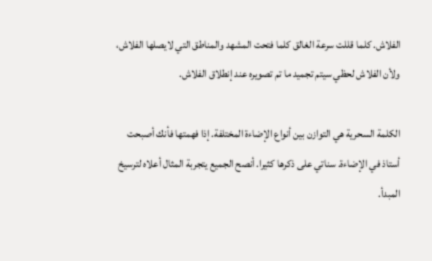الفلاش. كلما قللت سرعة الغالق كلما فتحت المشهد والمناطق التي لايصلها الفلاش، ولأن الفلاش لحظي سيتم تجميد ما تم تصويره عند إنطلاق الفلاش.

الكلمة السحرية هي التوازن بين أنواع الإضاءة المختلفة. إذا فهمتها فأنك أصبحت أستاذ في الإضاءة. سناتي على ذكرها كثيرا. أنصح الجميع يتجربة المثال أعلاه لترسيخ المبدأ.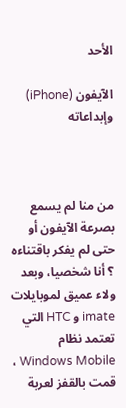الأحد

الآيفون (iPhone) وإبداعاته



من منا لم يسمع بصرعة الآيفون أو حتى لم يفكر باقتناءه ؟ أنا شخصيا، وبعد ولاء عميق لموبايلات imate و HTC التي تعتمد نظام Windows Mobile ، قمت بالقفز لعربة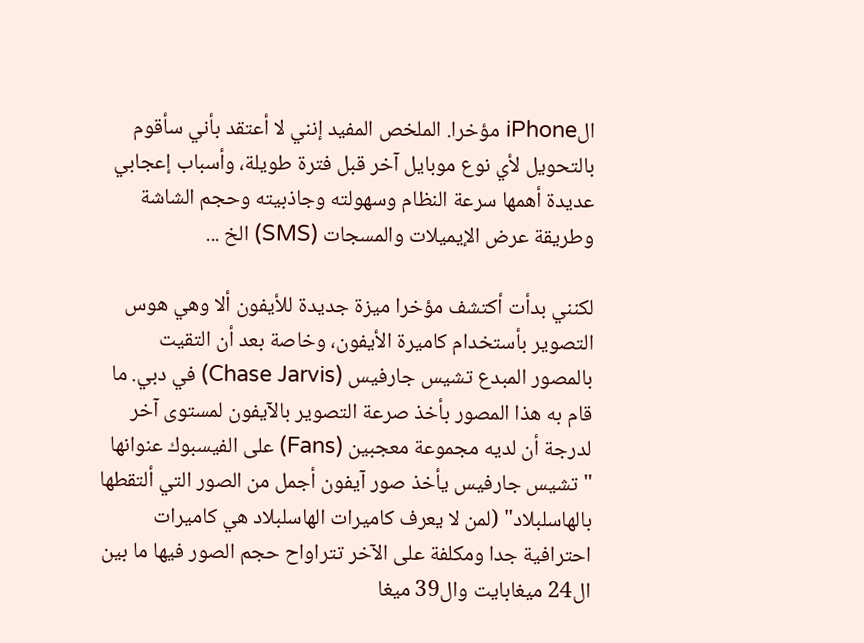الiPhone مؤخرا. الملخص المفيد إنني لا أعتقد بأني سأقوم بالتحويل لأي نوع موبايل آخر قبل فترة طويلة، وأسباب إعجابي عديدة أهمها سرعة النظام وسهولته وجاذبيته وحجم الشاشة وطريقة عرض الإيميلات والمسجات (SMS) الخ ...

لكنني بدأت أكتشف مؤخرا ميزة جديدة للأيفون ألا وهي هوس التصوير بأستخدام كاميرة الأيفون، وخاصة بعد أن التقيت بالمصور المبدع تشيس جارفيس (Chase Jarvis) في دبي. ما قام به هذا المصور بأخذ صرعة التصوير بالآيفون لمستوى آخر لدرجة أن لديه مجموعة معجبين (Fans) على الفيسبوك عنوانها "تشيس جارفيس يأخذ صور آيفون أجمل من الصور التي ألتقطها بالهاسلبلاد" (لمن لا يعرف كاميرات الهاسلبلاد هي كاميرات احترافية جدا ومكلفة على الآخر تتراواح حجم الصور فيها ما بين ال24 ميغابايت وال39 ميغا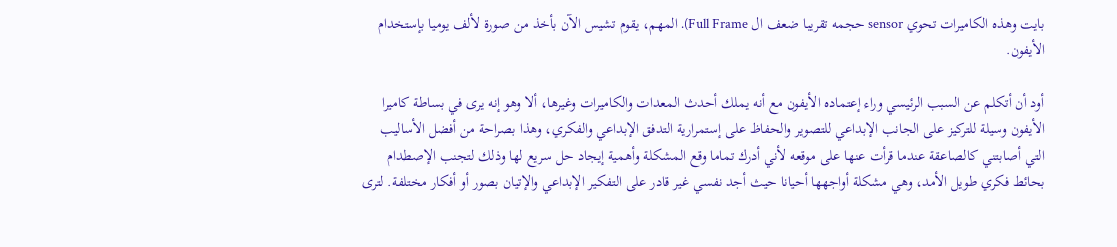بايت وهذه الكاميرات تحوي sensor حجمه تقريبا ضعف ال Full Frame). المهم، يقوم تشيس الآن بأخذ من صورة لألف يوميا بإستخدام الأيفون.

أود أن أتكلم عن السبب الرئيسي وراء إعتماده الأيفون مع أنه يملك أحدث المعدات والكاميرات وغيرها، ألا وهو إنه يرى في بساطة كاميرا الأيفون وسيلة للتركيز على الجانب الإبداعي للتصوير والحفاظ على إستمرارية التدفق الإبداعي والفكري، وهذا بصراحة من أفضل الأساليب التي أصابتني كالصاعقة عندما قرأت عنها على موقعه لأني أدرك تماما وقع المشكلة وأهمية إيجاد حل سريع لها وذلك لتجنب الإصطدام بحائط فكري طويل الأمد، وهي مشكلة أواجهها أحيانا حيث أجد نفسي غير قادر على التفكير الإبداعي والإتيان بصور أو أفكار مختلفة. لترى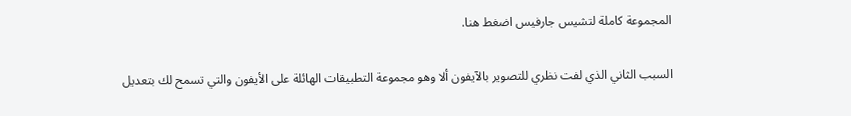المجموعة كاملة لتشيس جارفيس اضغط هنا.

السبب الثاني الذي لفت نظري للتصوير بالآيفون ألا وهو مجموعة التطبيقات الهائلة على الأيفون والتي تسمح لك بتعديل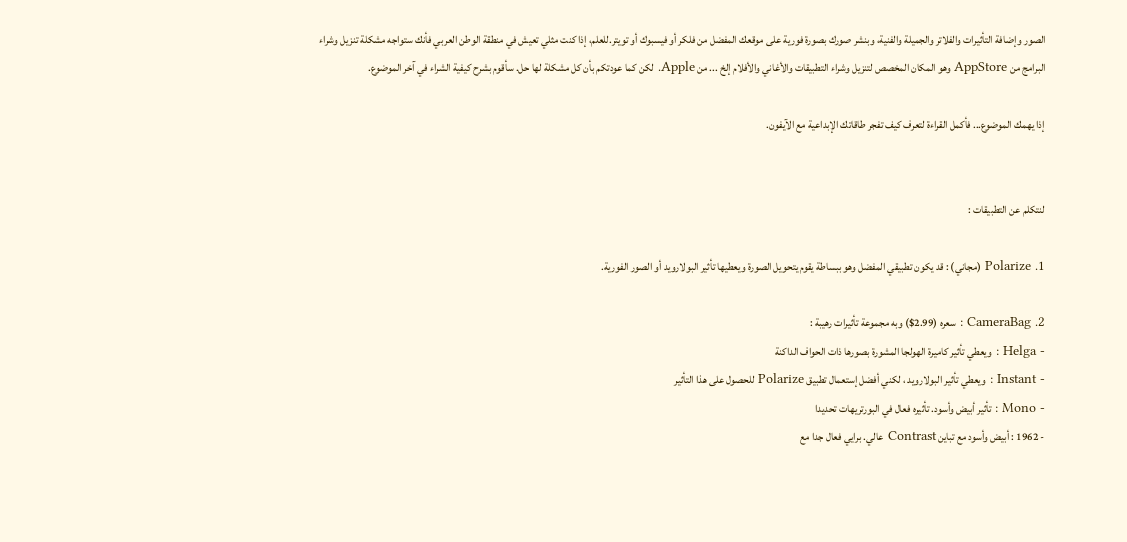الصور وإضافة التأثيرات والفلاتر والجميلة والفنية، وبنشر صورك بصورة فورية على موقعك المفضل من فلكر أو فيسبوك أو تويتر.للعلم، إذا كنت مثلي تعيش في منطقة الوطن العربي فأنك ستواجه مشكلة تنزيل وشراء البرامج من AppStore وهو المكان المخصص لتنزيل وشراء التطبيقات والأغاني والأفلام إلخ ... من Apple. لكن كما عودتكم بأن كل مشكلة لها حل. سأقوم بشرح كيفية الشراء في آخر الموضوع.

إذا يهمك الموضوع... فأكمل القراءة لتعرف كيف تفجر طاقاتك الإبداعية مع الآيفون.


لنتكلم عن التطبيقات :

1. Polarize (مجاني) : قد يكون تطبيقي المفضل وهو ببساطة يقوم يتحويل الصورة ويعطيها تأثير البولارويد أو الصور الفورية.

2. CameraBag : سعره (2.99$) وبه مجموعة تأثيرات رهيبة :
- Helga : ويعطي تأثير كاميرة الهولجا المشورة بصورها ذات الحواف الداكنة
- Instant : ويعطي تأثير البولارويد ، لكني أفضل إستعمال تطبيق Polarize للحصول على هذا التأثير
- Mono : تأثير أبيض وأسود. تأثيره فعال في البورتريهات تحديدا
- 1962 : أبيض وأسود مع تباين Contrast عالي. برايي فعال جدا مع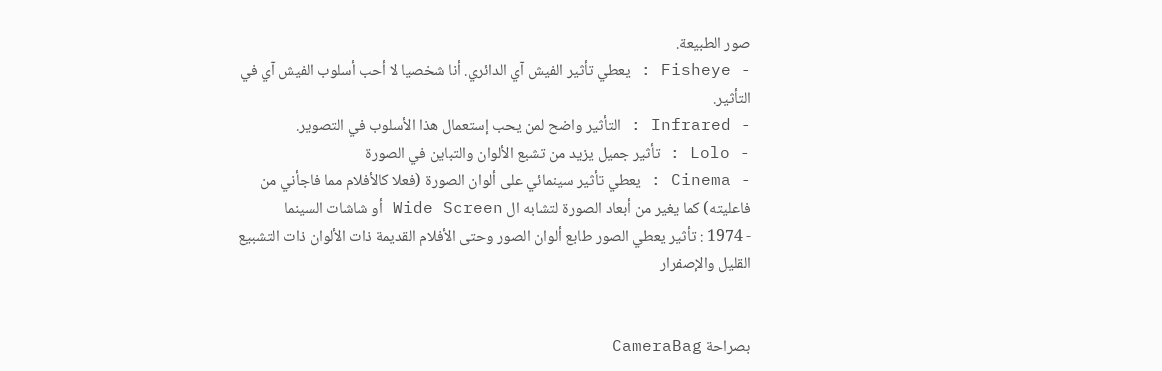صور الطبيعة.
- Fisheye : يعطي تأثير الفيش آي الدائري. أنا شخصيا لا أحب أسلوب الفيش آي في التأثير.
- Infrared : التأثير واضح لمن يحب إستعمال هذا الأسلوب في التصوير.
- Lolo : تأثير جميل يزيد من تشبع الألوان والتباين في الصورة
- Cinema : يعطي تأثير سينمائي على ألوان الصورة (فعلا كالأفلام مما فاجأني من فاعليته) كما يغير من أبعاد الصورة لتشابه ال Wide Screen أو شاشات السينما
- 1974 : تأثير يعطي الصور طابع ألوان الصور وحتى الأفلام القديمة ذات الألوان ذات التشبيع القليل والإصفرار


بصراحة CameraBag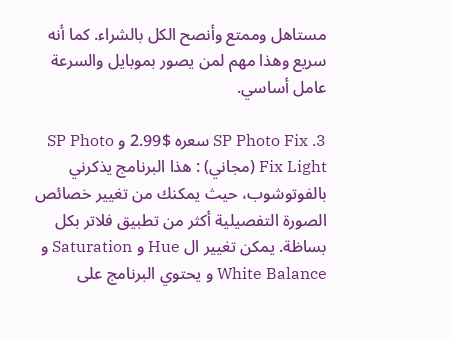مستاهل وممتع وأنصح الكل بالشراء. كما أنه سريع وهذا مهم لمن يصور بموبايل والسرعة عامل أساسي.

3. SP Photo Fix سعره $2.99 و SP Photo Fix Light (مجاني) : هذا البرنامج يذكرني بالفوتوشوب، حيث يمكنك من تغيير خصائص الصورة التفصيلية أكثر من تطبيق فلاتر بكل بساظة. يمكن تغيير ال Hue و Saturation و White Balance و يحتوي البرنامج على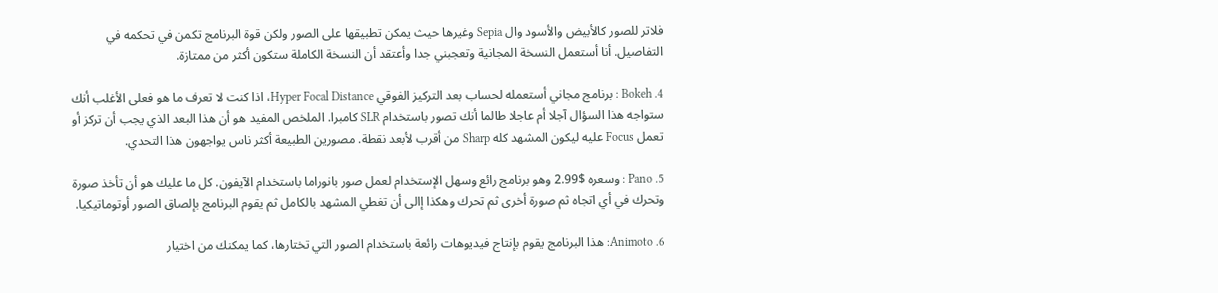فلاتر للصور كالأبيض والأسود وال Sepia وغيرها حيث يمكن تطبيقها على الصور ولكن قوة البرنامج تكمن في تحكمه في التفاصيل. أنا أستعمل النسخة المجانية وتعجبني جدا وأعتقد أن النسخة الكاملة ستكون أكثر من ممتازة.

4. Bokeh : برنامج مجاني أستعمله لحساب بعد التركيز الفوقي Hyper Focal Distance، اذا كنت لا تعرف ما هو فعلى الأغلب أنك ستواجه هذا السؤال آجلا أم عاجلا طالما أنك تصور باستخدام SLR كامبرا. الملخص المفيد هو أن هذا البعد الذي يجب أن تركز أو تعمل Focus عليه ليكون المشهد كله Sharp من أقرب لأبعد نقطة. مصورين الطبيعة أكثر ناس يواجهون هذا التحدي.

5. Pano : وسعره $2.99 وهو برنامج رائع وسهل الإستخدام لعمل صور بانوراما باستخدام الآيفون. كل ما عليك هو أن تأخذ صورة وتحرك في أي اتجاه ثم صورة أخرى ثم تحرك وهكذا إالى أن تغطي المشهد بالكامل ثم يقوم البرنامج بإلصاق الصور أوتوماتيكيا.

6. Animoto: هذا البرنامج يقوم بإنتاج فيديوهات رائعة باستخدام الصور التي تختارها، كما يمكنك من اختيار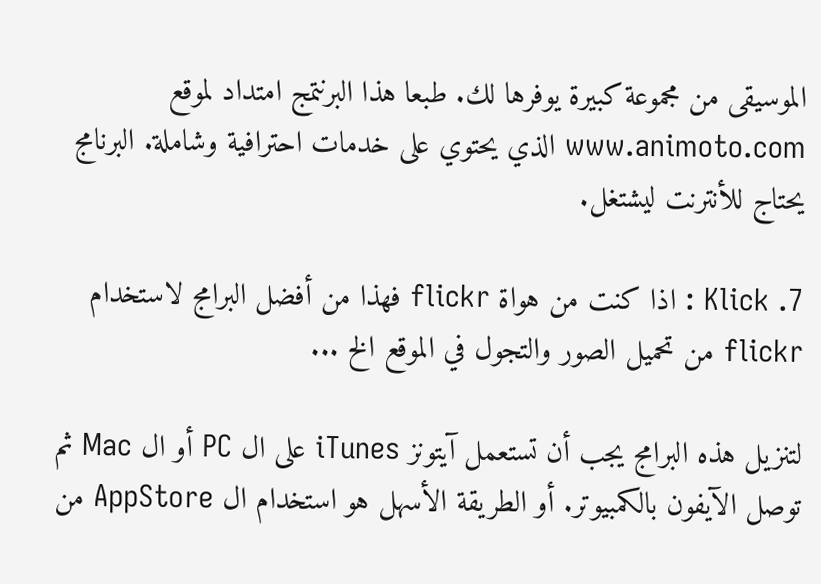الموسيقى من مجموعة كبيرة يوفرها لك. طبعا هذا البرنتمج امتداد لموقع www.animoto.com الذي يحتوي على خدمات احترافية وشاملة. البرنامج يحتاج للأنترنت ليشتغل.

7. Klick : اذا كنت من هواة flickr فهذا من أفضل البرامج لاستخدام flickr من تحميل الصور والتجول في الموقع الخ ...

لتنزيل هذه البرامج يجب أن تستعمل آيتونز iTunes على ال PC أو ال Mac ثم توصل الآيفون بالكمبيوتر. أو الطريقة الأسهل هو استخدام ال AppStore من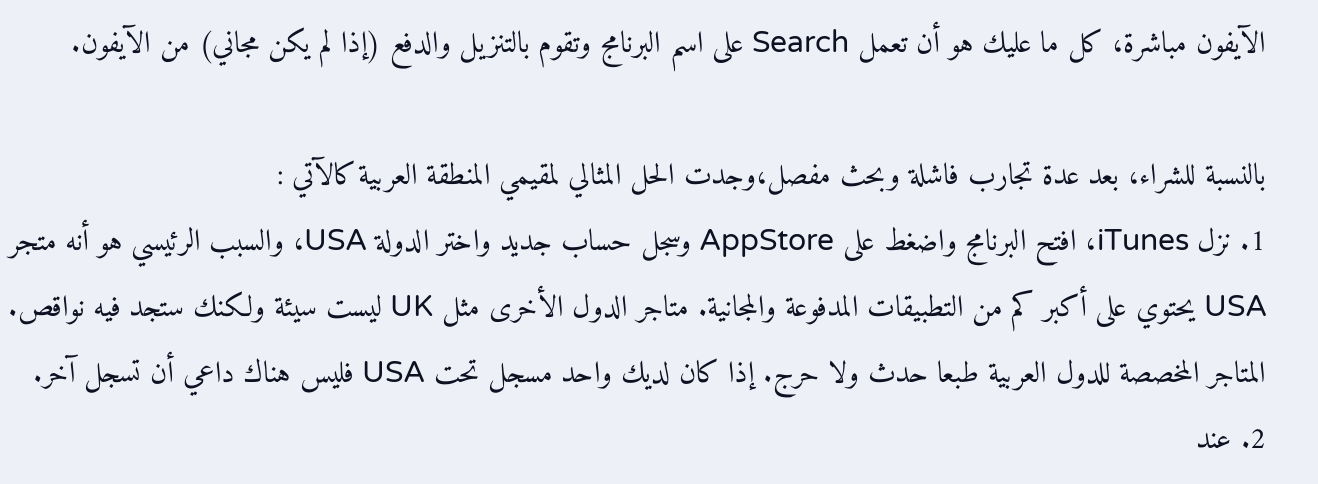الآيفون مباشرة، كل ما عليك هو أن تعمل Search على اسم البرنامج وتقوم بالتنزيل والدفع (إذا لم يكن مجاني) من الآيفون.

بالنسبة للشراء، بعد عدة تجارب فاشلة وبحث مفصل،وجدت الحل المثالي لمقيمي المنطقة العربية كالآتي :
1. نزل iTunes، افتح البرنامج واضغط على AppStore وسجل حساب جديد واختر الدولة USA، والسبب الرئيسي هو أنه متجر USA يحتوي على أكبر كم من التطبيقات المدفوعة والمجانية. متاجر الدول الأخرى مثل UK ليست سيئة ولكنك ستجد فيه نواقص. المتاجر المخصصة للدول العربية طبعا حدث ولا حرج. إذا كان لديك واحد مسجل تحت USA فليس هناك داعي أن تسجل آخر.
2. عند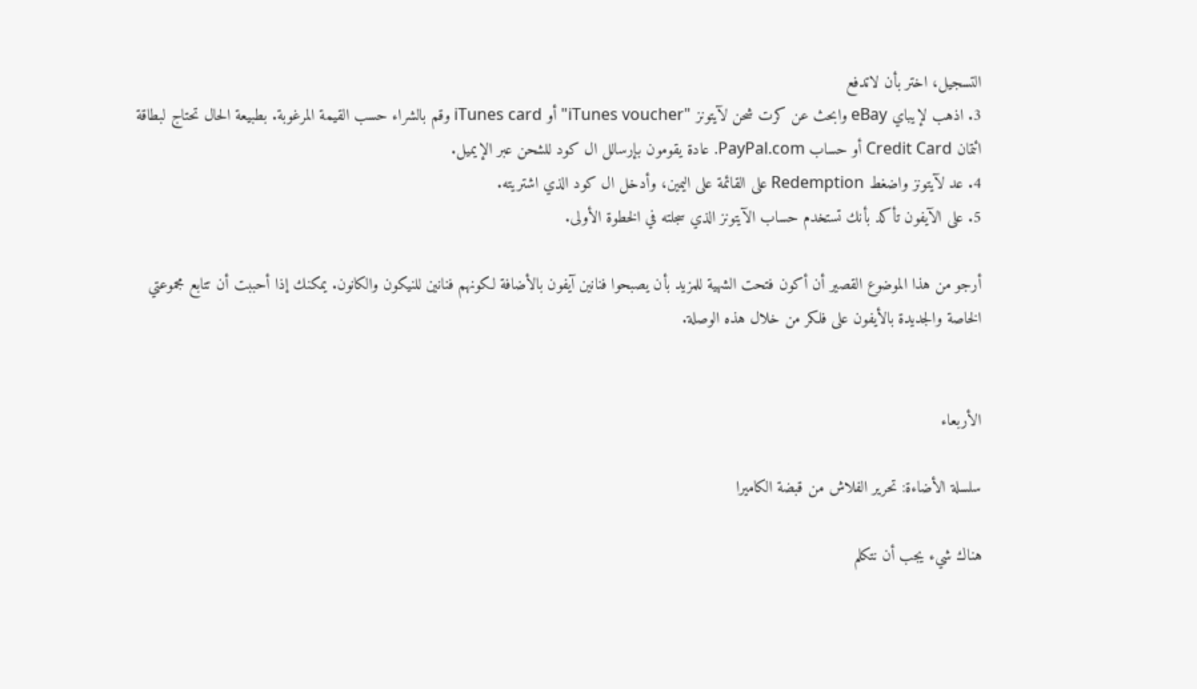التسجيل، اختر بأن لاتدفع
3. اذهب لإيباي eBay وابحث عن كرت شحن لآيتونز "iTunes voucher" أو iTunes card وقم بالشراء حسب القيمة المرغوبة. بطبيعة الحال تحتاج لبطاقة ائتمان Credit Card أو حساب PayPal.com. عادة يقومون بإرسالل ال كود للشحن عبر الإيميل.
4. عد لآيتونز واضغط Redemption على القائمة على اليمين، وأدخل ال كود الذي اشتريته.
5. على الآيفون تأكد بأنك تستخدم حساب الآيتونز الذي سجلته في الخطوة الأولى.

أرجو من هذا الموضوع القصير أن أكون فتحت الشهية للمزيد بأن يصبحوا فنانين آيفون بالأضافة لكونهم فنانين للنيكون والكانون. يمكنك إذا أحببت أن تتابع مجموعتي الخاصة والجديدة بالأيفون على فلكر من خلال هذه الوصلة.


الأربعاء

سلسلة الأضاءة: تحرير الفلاش من قبضة الكاميرا

هناك شيء يجب أن نتكلم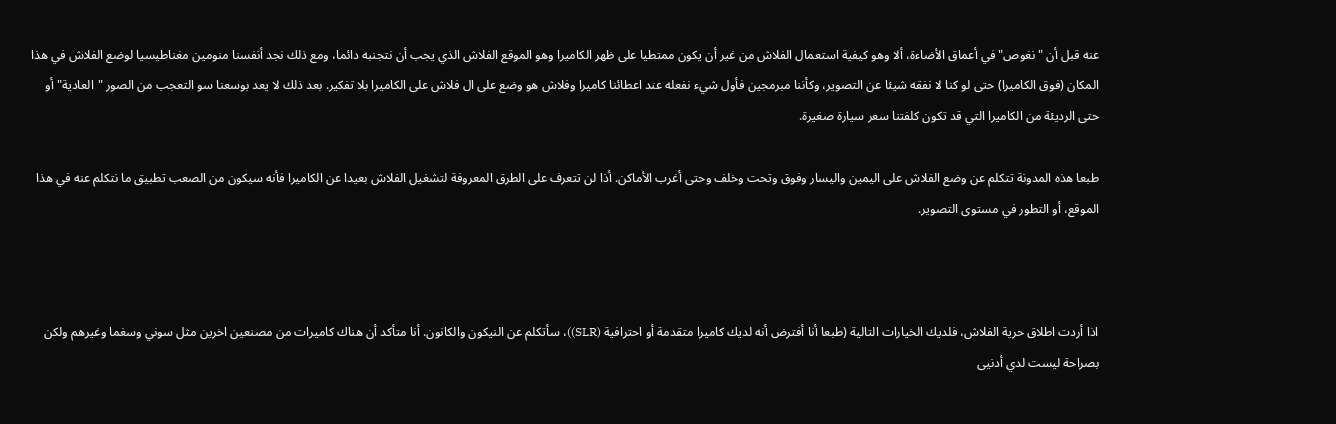عنه قبل أن "نغوص" في أعماق الأضاءة، ألا وهو كيفية استعمال الفلاش من غير أن يكون ممتطيا على ظهر الكاميرا وهو الموقع الفلاش الذي يجب أن نتجنبه دائما، ومع ذلك نجد أنفسنا منومين مغناطيسيا لوضع الفلاش في هذا المكان (فوق الكاميرا) حتى لو كنا لا نفقه شيئا عن التصوير، وكأننا مبرمجين فأول شيء نفعله عند اعطائنا كاميرا وفلاش هو وضع على ال فلاش على الكاميرا بلا تفكير. بعد ذلك لا يعد بوسعنا سو التعجب من الصور "العادية" أو حتى الرديئة من الكاميرا التي قد تكون كلفتنا سعر سيارة صغيرة.

طبعا هذه المدونة تتكلم عن وضع الفلاش على اليمين واليسار وفوق وتحت وخلف وحتى أغرب الأماكن. أذا لن تتعرف على الطرق المعروفة لتشغيل الفلاش بعيدا عن الكاميرا فأنه سيكون من الصعب تطبيق ما نتكلم عنه في هذا الموقع، أو التطور في مستوى التصوير.



اذا أردت اطلاق حرية الفلاش، فلديك الخيارات التالية (طبعا أنا أفترض أنه لديك كاميرا متقدمة أو احترافية (SLR))، سأتكلم عن النيكون والكانون. أنا متأكد أن هناك كاميرات من مصنعين اخرين مثل سوني وسغما وغيرهم ولكن بصراحة ليست لدي أدنيى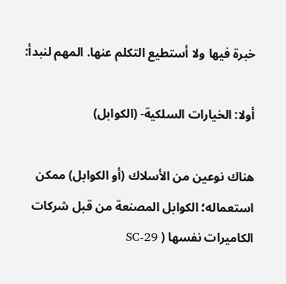خبرة فيها ولا أستطيع التكلم عنها. المهم لنبدأ:

أولا: الخيارات السلكية- (الكوابل)

هناك نوعين من الأسلاك (أو الكوابل) ممكن استعماله؛ الكوابل المصنعة من قبل شركات الكاميرات نفسها ( SC-29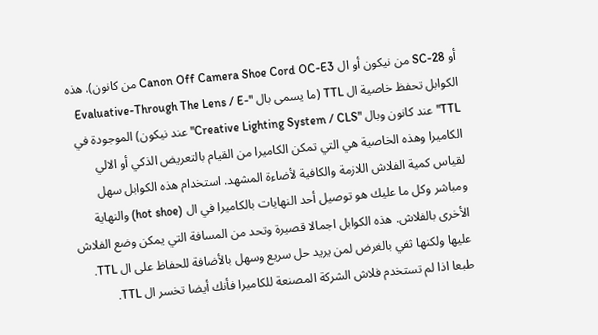أو SC-28 من نيكون أو ال Canon Off Camera Shoe Cord OC-E3 من كانون). هذه الكوابل تحفظ خاصية ال TTL (ما يسمى بال "Evaluative-Through The Lens / E-TTL" عند كانون وبال "Creative Lighting System / CLS" عند نيكون) الموجودة في الكاميرا وهذه الخاصية هي التي تمكن الكاميرا من القيام بالتعريض الذكي أو الالي لقياس كمية الفلاش اللازمة والكافية لأضاءة المشهد. استخدام هذه الكوابل سهل ومباشر وكل ما عليك هو توصيل أحد النهايات بالكاميرا في ال (hot shoe) والنهاية الأخرى بالفلاش. هذه الكوابل اجمالا قصيرة وتحد من المسافة التي يمكن وضع الفلاش عليها ولكنها ثفي بالغرض لمن يريد حل سريع وسهل بالأضافة للحفاظ على ال TTL. طبعا اذا لم تستخدم فلاش الشركة المصنعة للكاميرا فأنك أيضا تخسر ال TTL.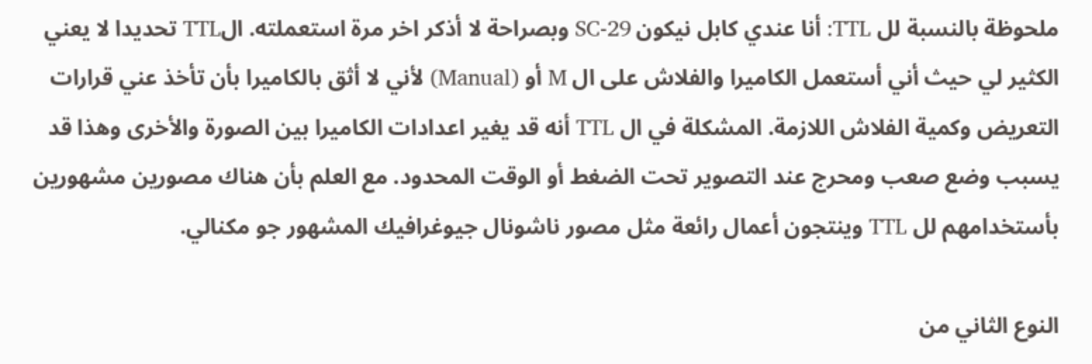ملحوظة بالنسبة لل TTL: أنا عندي كابل نيكون SC-29 وبصراحة لا أذكر اخر مرة استعملته. الTTL تحديدا لا يعني الكثير لي حيث أني أستعمل الكاميرا والفلاش على ال M أو (Manual) لأني لا أثق بالكاميرا بأن تأخذ عني قرارات التعريض وكمية الفلاش اللازمة. المشكلة في ال TTL أنه قد يغير اعدادات الكاميرا بين الصورة والأخرى وهذا قد يسبب وضع صعب ومحرج عند التصوير تحت الضغط أو الوقت المحدود. مع العلم بأن هناك مصورين مشهورين بأستخدامهم لل TTL وينتجون أعمال رائعة مثل مصور ناشونال جيوغرافيك المشهور جو مكنالي.

النوع الثاني من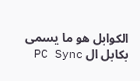الكوابل هو ما يسمى بكابل ال PC Sync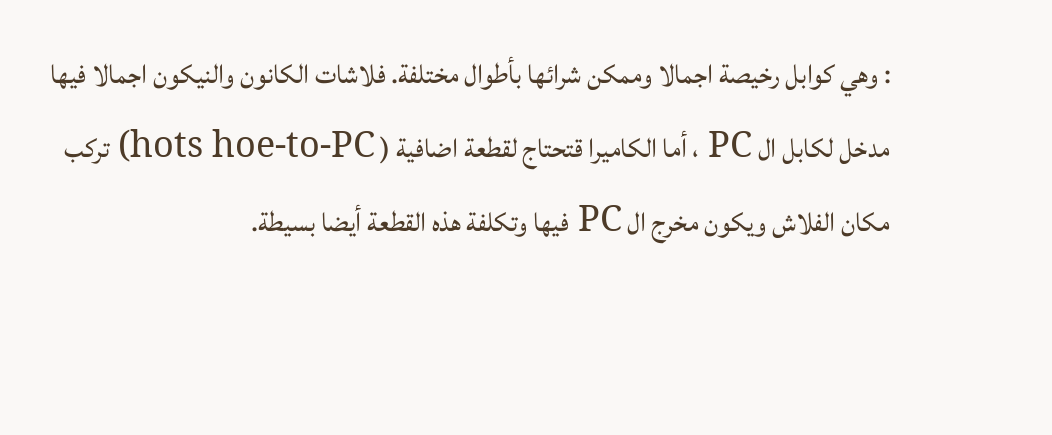: وهي كوابل رخيصة اجمالا وممكن شرائها بأطوال مختلفة. فلاشات الكانون والنيكون اجمالا فيها مدخل لكابل ال PC ، أما الكاميرا قتحتاج لقطعة اضافية ( hots hoe-to-PC) تركب مكان الفلاش ويكون مخرج ال PC فيها وتكلفة هذه القطعة أيضا بسيطة.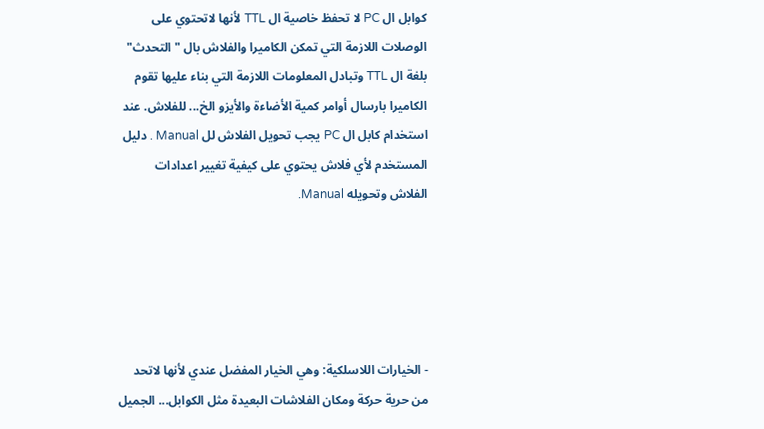كوابل ال PC لا تحفظ خاصية ال TTL لأنها لاتحتوي على الوصلات اللازمة التي تمكن الكاميرا والفلاش بال "التحدث" بلغة ال TTL وتبادل المعلومات اللازمة التي بناء عليها تقوم الكاميرا بارسال أوامر كمية الأضاءة والأيزو الخ... للفلاش. عند استخدام كابل ال PC يجب تحويل الفلاش لل Manual . دليل المستخدم لأي فلاش يحتوي على كيفية تغيير اعدادات الفلاش وتحويله Manual.





- الخيارات اللاسلكية: وهي الخيار المفضل عندي لأنها لاتحد من حرية حركة ومكان الفلاشات البعيدة مثل الكوابل... الجميل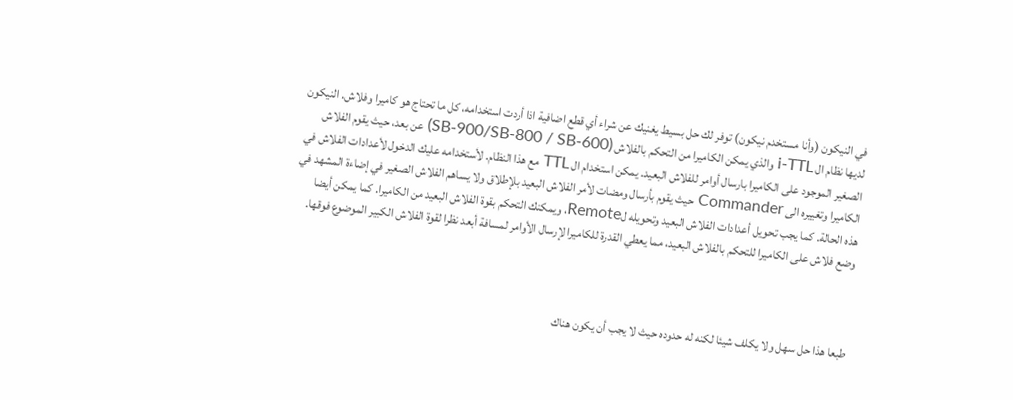في النيكون (وأنا مستخدم نيكون) توفر لك حل بسيط يغنيك عن شراء أي قطع اضافية اذا أردت استخدامه، كل ما تحتاج هو كاميرا وفلاش. النيكون لديها نظام ال i-TTL والذي يمكن الكاميرا من التحكم بالفلاش (SB-900/SB-800 / SB-600) عن بعد، حيث يقوم الفلاش الصغير الموجود على الكاميرا بارسال أوامر للفلاش البعيد. يمكن استخدام ال TTL مع هذا النظام. لأستخدامه عليك الدخول لأعدادات الفلاش في الكاميرا وتغييره الى Commander حيث يقوم بأرسال ومضات لأمر الفلاش البعيد بلإطلاق ولا يساهم الفلاش الصغير في إضاءة المشهد في هذه الحالة. كما يجب تحويل أعدادات الفلاش البعيد وتحويله لRemote، ويمكنك التحكم بقوة الفلاش البعيد من الكاميرا. كما يمكن أيضا وضع فلاش على الكاميرا للتحكم بالفلاش البعيد، مما يعطي القدرة للكاميرا لإرسال الأوامر لمسافة أبعد نظرا لقوة الفلاش الكبير الموضوع فوقها.



طبعا هذا حل سهل ولا يكلف شيئا لكنه له حدوده حيث لا يجب أن يكون هناك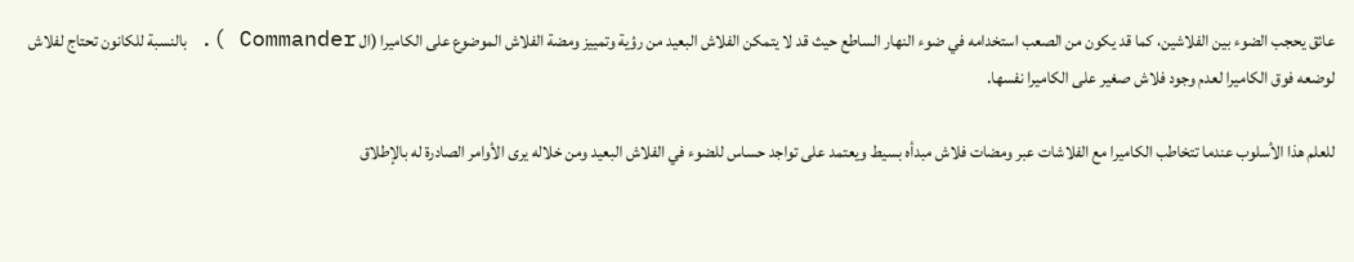عائق يحجب الضوء بين الفلاشين، كما قد يكون من الصعب استخدامه في ضوء النهار الساطع حيث قد لا يتمكن الفلاش البعيد من رؤية وتمييز ومضة الفلاش الموضوع على الكاميرا (ال Commander ). بالنسبة للكانون تحتاج لفلاش لوضعه فوق الكاميرا لعدم وجود فلاش صغير على الكاميرا نفسها.

للعلم هذا الأسلوب عندما تتخاطب الكاميرا مع الفلاشات عبر ومضات فلاش مبدأه بسيط ويعتمد على تواجد حساس للضوء في الفلاش البعيد ومن خلاله يرى الأوامر الصادرة له بالإطلاق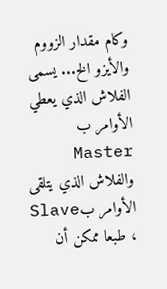وكام مقدار الزووم والأيزو الخ... يسمى الفلاش الذي يعطي الأوامر ب Master والفلاش الذي يتلقى الأوامر بSlave ، طبعا ممكن أن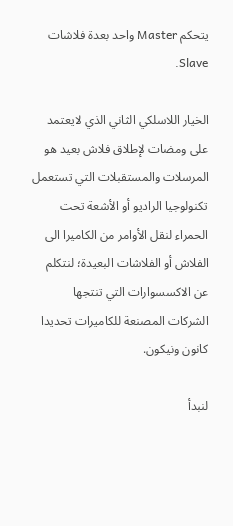يتحكم Master واحد بعدة فلاشات Slave.

الخيار اللاسلكي الثاني الذي لايعتمد على ومضات لإطلاق فلاش بعيد هو المرسلات والمستقبلات التي تستعمل تكنولوجيا الراديو أو الأشعة تحت الحمراء لنقل الأوامر من الكاميرا الى الفلاش أو الفلاشات البعيدة؛ لنتكلم عن الاكسسوارات التي تنتجها الشركات المصنعة للكاميرات تحديدا كانون ونيكون.

لنبدأ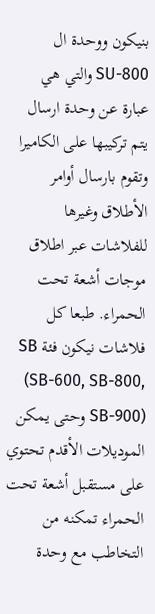بنيكون ووحدة ال SU-800 والتي هي عبارة عن وحدة ارسال يتم تركيبها على الكاميرا وتقوم بارسال أوامر الأطلاق وغيرها للفلاشات عبر اطلاق موجات أشعة تحت الحمراء. طبعا كل فلاشات نيكون فئة SB (SB-600, SB-800, SB-900) وحتى يمكن الموديلات الأقدم تحتوي على مستقبل أشعة تحت الحمراء تمكنه من التخاطب مع وحدة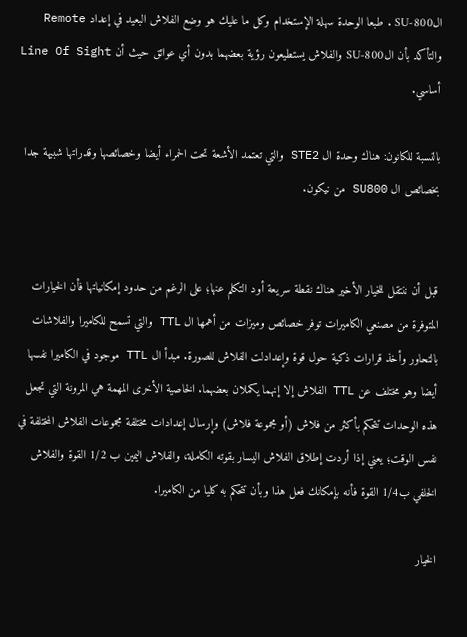الSU-800 . طبعا الوحدة سهلة الإستخدام وكل ما عليك هو وضع الفلاش البعيد في إعداد Remote والتأكد بأن الSU-800 والفلاش يستطيعون رؤية بعضهما بدون أي عوائق حيث أن Line Of Sight أساسي.

بالنسبة للكانون: هناك وحدة ال STE2 والتي تعتمد الأشعة تحت الحمراء أيضا وخصائصها وقدراتها شبيهة جدا بخصائص ال SU800 من نيكون.


قبل أن ننتقل للخيار الأخير هناك نقطة سريعة أود التكلم عنها؛ على الرغم من حدود إمكانياتها فأن الخيارات المتوفرة من مصنعي الكاميرات توفر خصائص وميزات من أهمها ال TTL والتي تسمح للكاميرا والفلاشات بالتحاور وأخذ قرارات ذكية حول قوة وإعدادلت الفلاش للصورة. مبدأ ال TTL موجود في الكاميرا نفسها أيضا وهو مختلف عن TTL الفلاش إلا إنهما يكملان بعضهما. الخاصية الأخرى المهمة هي المرونة التي تجعل هذه الوحدات تتحكم بأكثر من فلاش (أو مجموعة فلاش) وإرسال إعدادات مختلفة مجموعات الفلاش المختلفة في نفس الوقت؛ يعني إذا أردت إطلاق الفلاش اليسار بقوته الكاملة، والفلاش اليمين ب 1/2 القوة والفلاش الخلفي ب1/4 القوة فأنه بإمكانك فعل هذا وبأن تتحكم به كليا من الكاميرا.

الخيار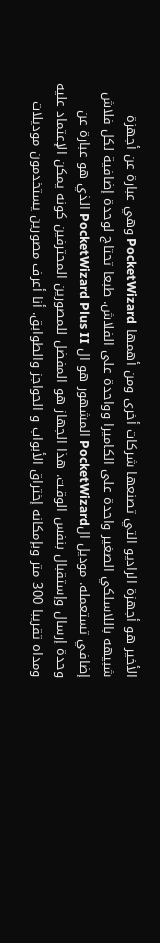الأخير هو أجهزة الراديو التي تصنعها شركات أخرى ومن أهمها PocketWizard وهي عبارة عن أجهزة شبيهه باللاسلكي الصغير واحدة على الكاميرا وواحدة على الفلاش. طبعا تحتاج لوحدة إضافية لكل فلاش إضافي تستعمله. موديل الPocketWizard المشهور هو ال PocketWizard Plus II الذي هو عبارة عن وحدة إرسال وإستقبال بنفس الوقـت. هذا الجهاز هو المفضل للمصورين المحترفين كونه يمكن الإعتماد عليه ومداه تقريبا 300 متر وبإمكانه إختراق الأبواب و الحواجز والطوابق. أنا أعرف مصورين يستخدمون موديلات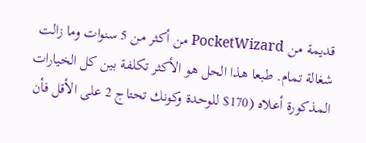قديمة من PocketWizard من أكثر من 5 سنوات وما زالت شغالة تمام. طبعا هذا الحل هو الأكثر تكلفة بين كل الخيارات المذكورة أعلاه (170$ للوحدة وكونك تحتاج 2 على الأقل فأن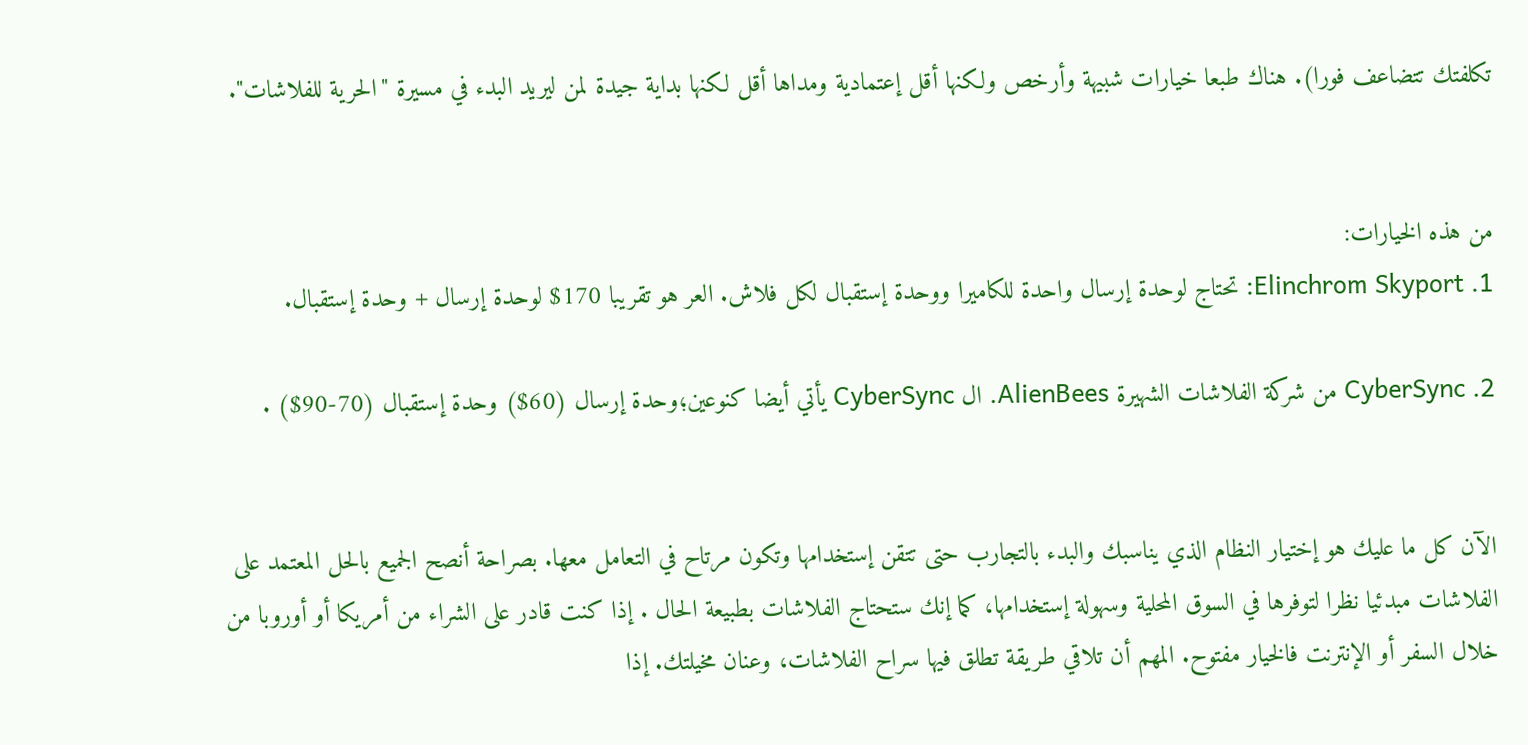تكلفتك تتضاعف فورا). هناك طبعا خيارات شبيهة وأرخص ولكنها أقل إعتمادية ومداها أقل لكنها بداية جيدة لمن ليريد البدء في مسيرة "الحرية للفلاشات".


من هذه الخيارات:
1. Elinchrom Skyport: تحتاج لوحدة إرسال واحدة للكاميرا ووحدة إستقبال لكل فلاش. العر هو تقريبا 170$ لوحدة إرسال + وحدة إستقبال.

2. CyberSync من شركة الفلاشات الشهيرة AlienBees. ال CyberSync يأتي أيضا كنوعين؛وحدة إرسال (60$) وحدة إستقبال (70-90$) .


الآن كل ما عليك هو إختيار النظام الذي يناسبك والبدء بالتجارب حتى تتقن إستخدامها وتكون مرتاح في التعامل معها. بصراحة أنصح الجميع بالحل المعتمد على الفلاشات مبدئيا نظرا لتوفرها في السوق المحلية وسهولة إستخدامها، كما إنك ستحتاج الفلاشات بطبيعة الحال . إذا كنت قادر على الشراء من أمريكا أو أوروبا من خلال السفر أو الإنترنت فالخيار مفتوح. المهم أن تلاقي طريقة تطلق فيها سراح الفلاشات، وعنان مخيلتك. إذا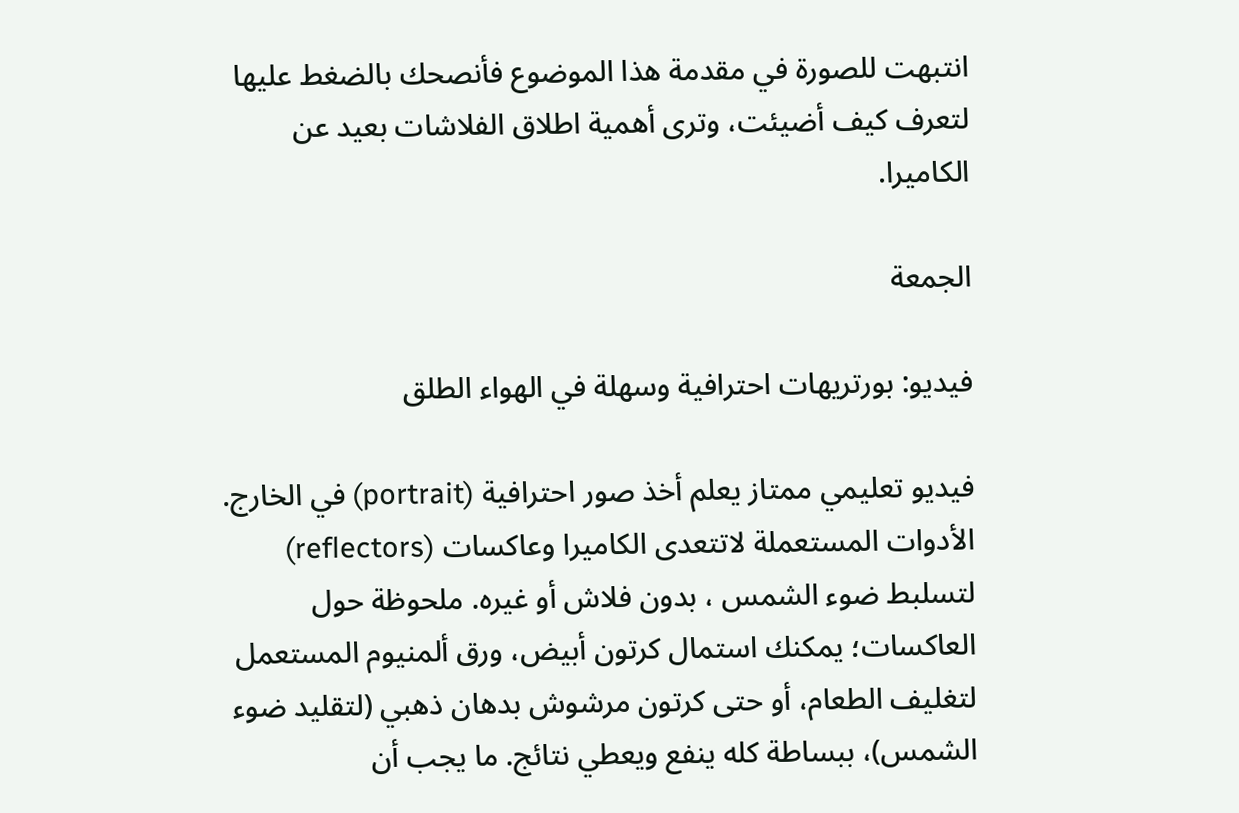انتبهت للصورة في مقدمة هذا الموضوع فأنصحك بالضغط عليها لتعرف كيف أضيئت، وترى أهمية اطلاق الفلاشات بعيد عن الكاميرا.

الجمعة

فيديو: بورتريهات احترافية وسهلة في الهواء الطلق

فيديو تعليمي ممتاز يعلم أخذ صور احترافية (portrait) في الخارج. الأدوات المستعملة لاتتعدى الكاميرا وعاكسات (reflectors) لتسلبط ضوء الشمس ، بدون فلاش أو غيره. ملحوظة حول العاكسات؛ يمكنك استمال كرتون أبيض، ورق ألمنيوم المستعمل لتغليف الطعام، أو حتى كرتون مرشوش بدهان ذهبي (لتقليد ضوء الشمس)، ببساطة كله ينفع ويعطي نتائج. ما يجب أن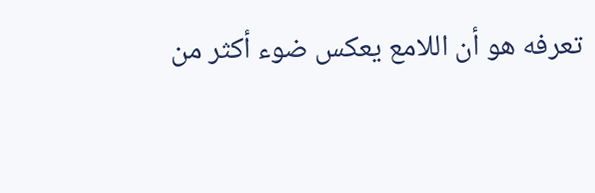تعرفه هو أن اللامع يعكس ضوء أكثر من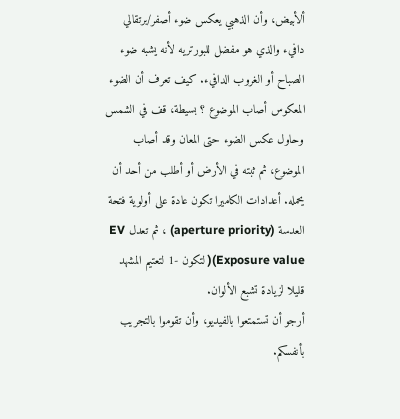ألأبيض، وأن الذهبي يعكس ضوء أصفر/برتقالي دافيء والذي هو مفضل للبورتريه لأنه يشبه ضوء الصباح أو الغروب الدافيء. كيف تعرف أن الضوء المعكوس أصاب الموضوع ؟ بسيطة، قف في الشمس وحاول عكس الضوء حتى المعان وقد أصاب الموضوع، ثم ثبته في الأرض أو أطلب من أحد أن يحمله. أعدادات الكاميرا تكون عادة على أولوية فتحة العدسة (aperture priority) ، ثم تعدل EV (Exposure value( لتكون -1 لتعتيم المشهد قليلا لزيادة تشبع الألوان.
أرجو أن تستمتعوا بالفيديو، وأن تقوموا بالتجريب بأنفسكم.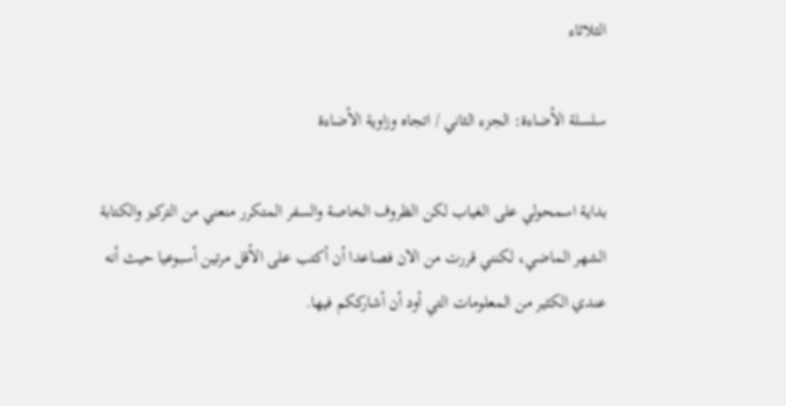الثلاثاء

سلسلة الأضاءة: الجزء الثاني / اتجاه وزاوية الأضاءة

بداية اسمحولي على الغياب لكن الظروف الخاصة والسفر المتكرر منعني من التركيز والكتابة الشهر الماضي، لكنني قررت من الان فصاعدا أن أكتب على الأقل مرتين أسبوعيا حيث أنه عندي الكثير من المعلومات التي أود أن أشارككم فيها.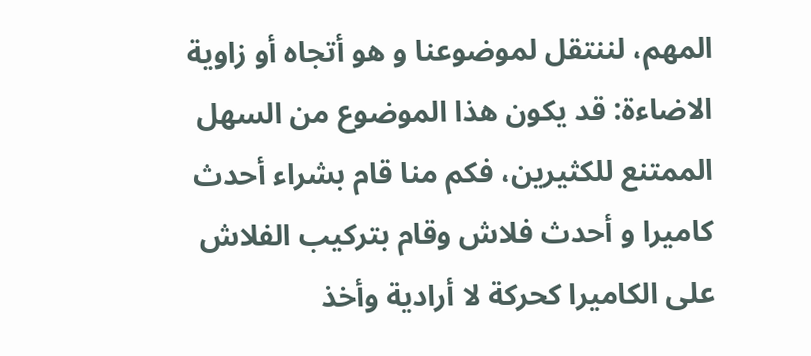المهم، لننتقل لموضوعنا و هو أتجاه أو زاوية الاضاءة: قد يكون هذا الموضوع من السهل الممتنع للكثيرين، فكم منا قام بشراء أحدث كاميرا و أحدث فلاش وقام بتركيب الفلاش على الكاميرا كحركة لا أرادية وأخذ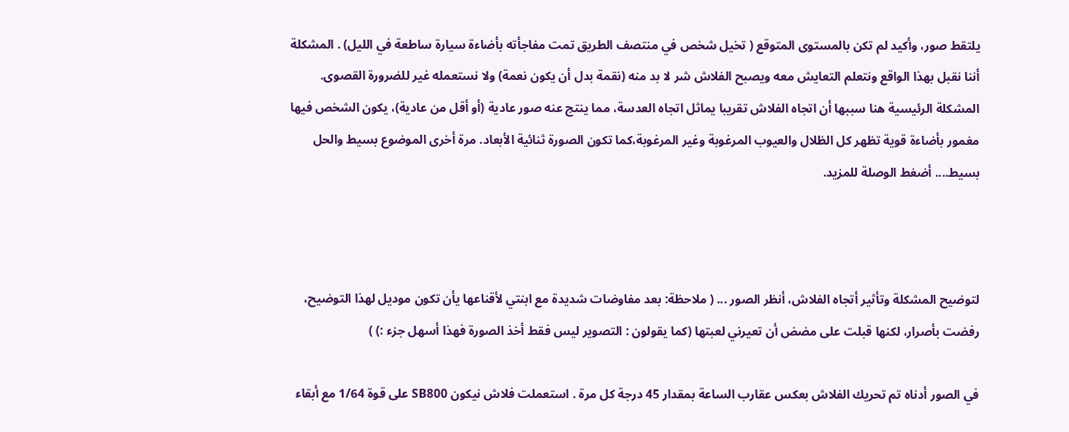يلتقط صور، وأكيد لم تكن بالمستوى المتوقع ( تخيل شخص في منتصف الطريق تمت مفاجأته بأضاءة سيارة ساطعة في الليل) . المشكلة أننا نقبل بهذا الواقع ونتعلم التعايش معه ويصبح الفلاش شر لا بد منه (نقمة بدل أن يكون نعمة) ولا نستعمله غير للضرورة القصوى. المشكلة الرئيسية هنا سببها أن اتجاه الفلاش تقريبا يماثل اتجاه العدسة، مما ينتج عنه صور عادية (أو أقل من عادية)، يكون الشخص فيها مغمور بأضاءة قوية تظهر كل الظلال والعيوب المرغوبة وغير المرغوبة،كما تكون الصورة ثنائية الأبعاد. مرة أخرى الموضوع بسيط والحل بسيط.... أضغط الوصلة للمزيد.



لتوضيح المشكلة وتأثير أتجاه الفلاش، أنظر الصور ... ( ملاحظة: بعد مفاوضات شديدة مع ابنتي لأقناعها يأن تكون موديل لهذا التوضيح، رفضت بأصرار، لكنها قبلت على مضض أن تعيرني لعبتها (كما يقولون : التصوير ليس فقط أخذ الصورة فهذا أسهل جزء :) )

في الصور أدناه تم تحريك الفلاش بعكس عقارب الساعة بمقدار 45 درجة كل مرة . استعملت فلاش نيكون SB800 على قوة 1/64 مع أبقاء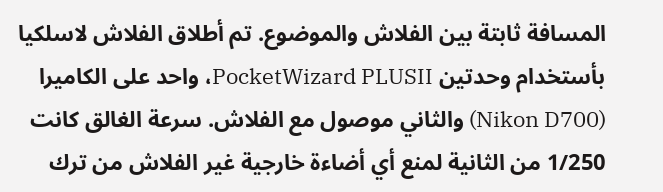المسافة ثابتة بين الفلاش والموضوع. تم أطلاق الفلاش لاسلكيا بأستخدام وحدتين PocketWizard PLUSII، واحد على الكاميرا (Nikon D700) والثاني موصول مع الفلاش. سرعة الغالق كانت 1/250 من الثانية لمنع أي أضاءة خارجية غير الفلاش من ترك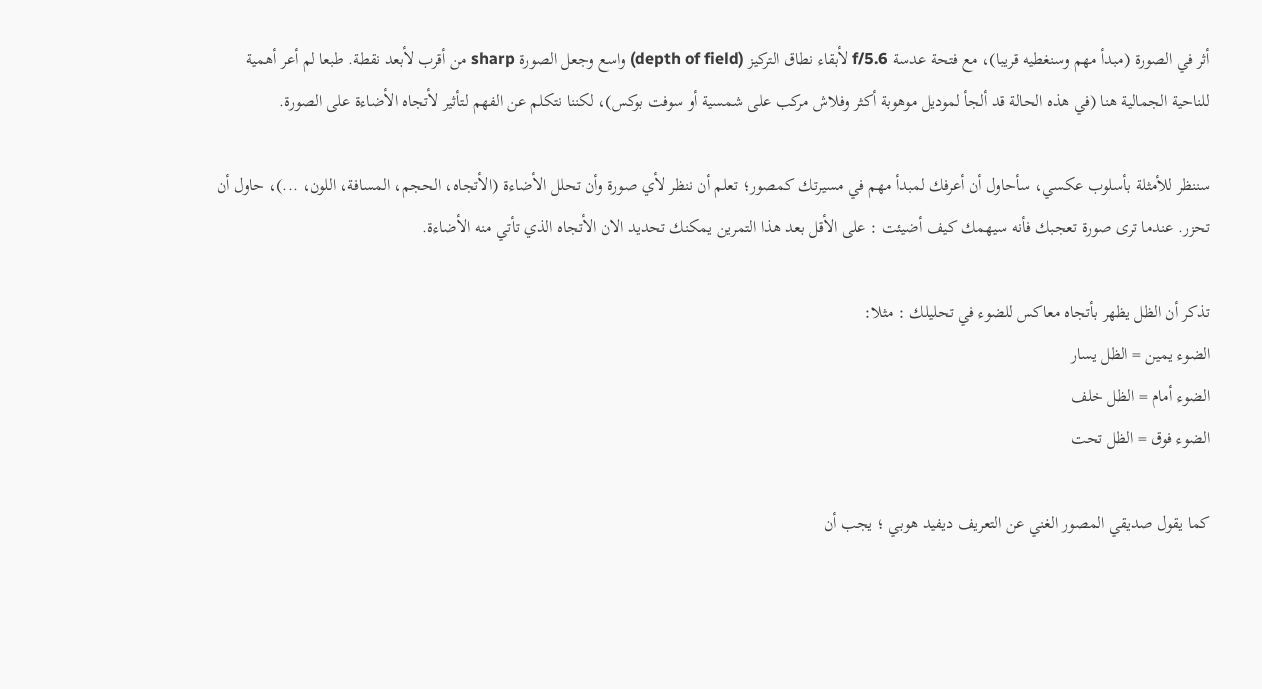أثر في الصورة (مبدأ مهم وسنغطيه قريبا)، مع فتحة عدسة f/5.6 لأبقاء نطاق التركيز (depth of field) واسع وجعل الصورة sharp من أقرب لأبعد نقطة. طبعا لم أعر أهمية للناحية الجمالية هنا (في هذه الحالة قد ألجأ لموديل موهوبة أكثر وفلاش مركب على شمسية أو سوفت بوكس)، لكننا نتكلم عن الفهم لتأثير لأتجاه الأضاءة على الصورة.

سننظر للأمثلة بأسلوب عكسي، سأحاول أن أعرفك لمبدأ مهم في مسيرتك كمصور؛ تعلم أن ننظر لأي صورة وأن تحلل الأضاءة (الأتجاه، الحجم، المسافة، اللون، ...)، حاول أن تحزر. عندما ترى صورة تعجبك فأنه سيهمك كيف أضيئت : على الأقل بعد هذا التمرين يمكنك تحديد الان الأتجاه الذي تأتي منه الأضاءة.

تذكر أن الظل يظهر بأتجاه معاكس للضوء في تحليلك : مثلا:
الضوء يمين = الظل يسار
الضوء أمام = الظل خلف
الضوء فوق = الظل تحت

كما يقول صديقي المصور الغني عن التعريف ديفيد هوبي ؛ يجب أن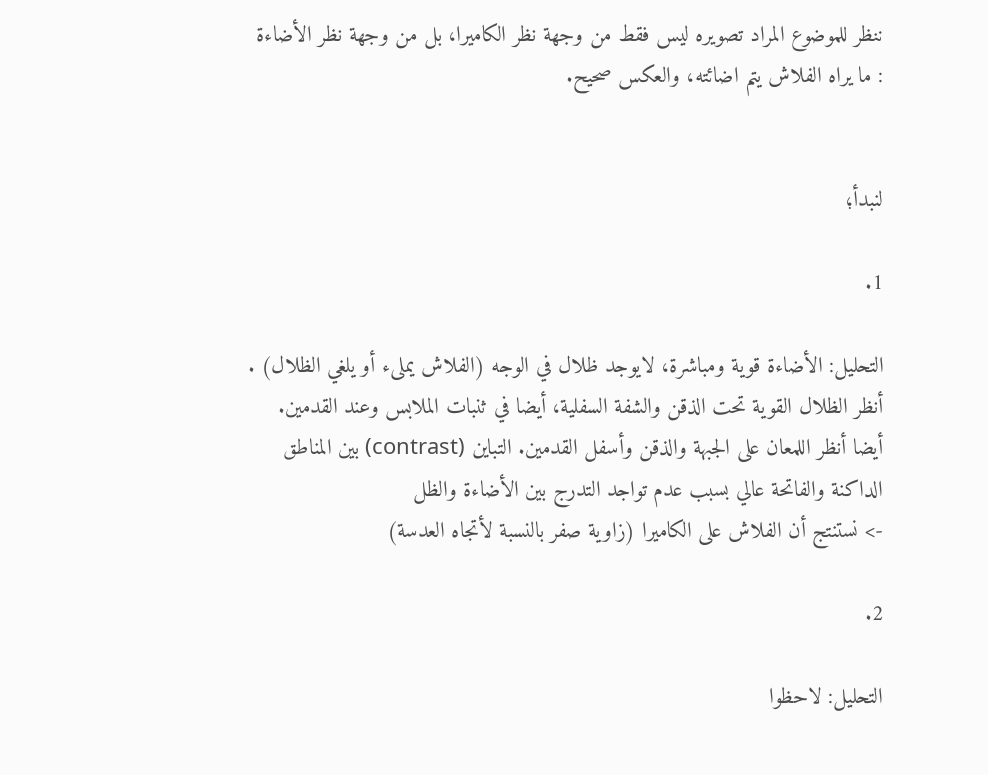ننظر للموضوع المراد تصويره ليس فقط من وجهة نظر الكاميرا، بل من وجهة نظر الأضاءة : ما يراه الفلاش يتم اضائته، والعكس صحيح.


لنبدأ؛

1.

التحليل: الأضاءة قوية ومباشرة، لايوجد ظلال في الوجه (الفلاش يملىء أو يلغي الظلال) . أنظر الظلال القوية تحت الذقن والشفة السفلية، أيضا في ثنبات الملابس وعند القدمين. أيضا أنظر اللمعان على الجبهة والذقن وأسفل القدمين. التباين (contrast) بين المناطق الداكنة والفاتحة عالي بسبب عدم تواجد التدرج بين الأضاءة والظل
-> نستنتج أن الفلاش على الكاميرا (زاوية صفر بالنسبة لأتجاه العدسة)

2.

التحليل: لاحظوا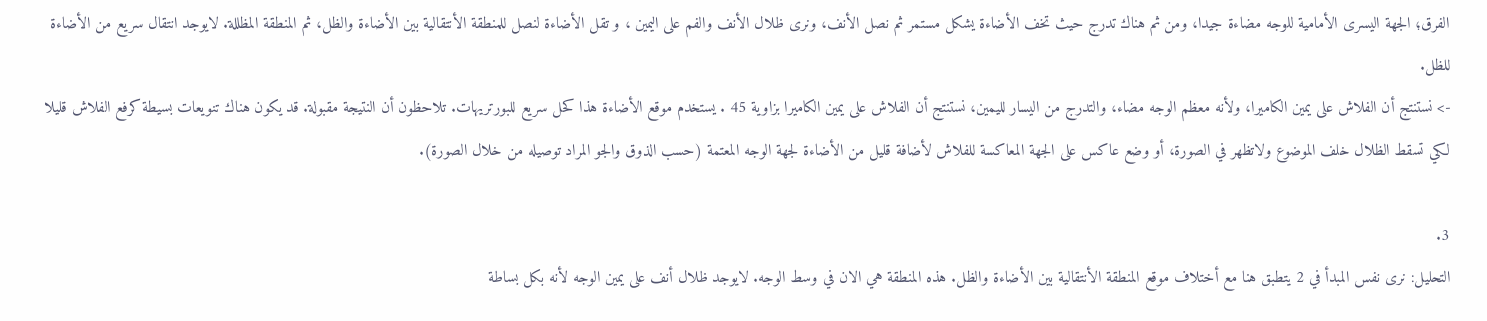الفرق؛ الجهة اليسرى الأمامية للوجه مضاءة جيدا، ومن ثم هناك تدرج حيث تخف الأضاءة يشكل مستمر ثم نصل الأنف، ونرى ظلال الأنف والفم على اليمين ، و تقل الأضاءة لنصل للمنطقة الأنتقالية بين الأضاءة والظل، ثم المنطقة المظللة. لايوجد انتقال سريع من الأضاءة للظل.
-> نستنتج أن الفلاش على يمين الكاميرا، ولأنه معظم الوجه مضاء، والتدرج من اليسار لليمين، نستنتج أن الفلاش على يمين الكاميرا بزاوية 45 . يستخدم موقع الأضاءة هذا كحل سريع للبورتريهات. تلاحظون أن النتيجة مقبولة. قد يكون هناك تنويعات بسيطة كرفع الفلاش قليلا لكي تسقط الظلال خلف الموضوع ولاتظهر في الصورة، أو وضع عاكس على الجهة المعاكسة للفلاش لأضافة قليل من الأضاءة لجهة الوجه المعتمة (حسب الذوق والجو المراد توصيله من خلال الصورة).

3.
التحليل: نرى نفس المبدأ في 2 يتطبق هنا مع أختلاف موقع المنطقة الأنتقالية بين الأضاءة والظل. هذه المنطقة هي الان في وسط الوجه. لايوجد ظلال أنف على يمين الوجه لأنه بكل بساطة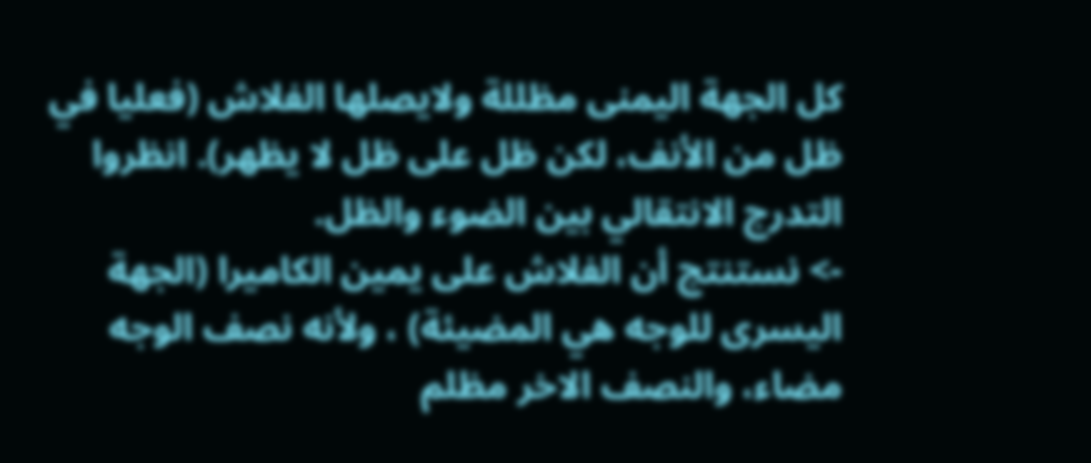كل الجهة اليمنى مظللة ولايصلها الفلاش (فعليا في ظل من الأنف، لكن ظل على ظل لا يظهر). انظروا التدرج الانتقالي بين الضوء والظل.
-> نستنتج أن الفلاش على يمين الكاميرا (الجهة اليسرى للوجه هي المضيئة) ، ولأنه نصف الوجه مضاء، والنصف الاخر مظلم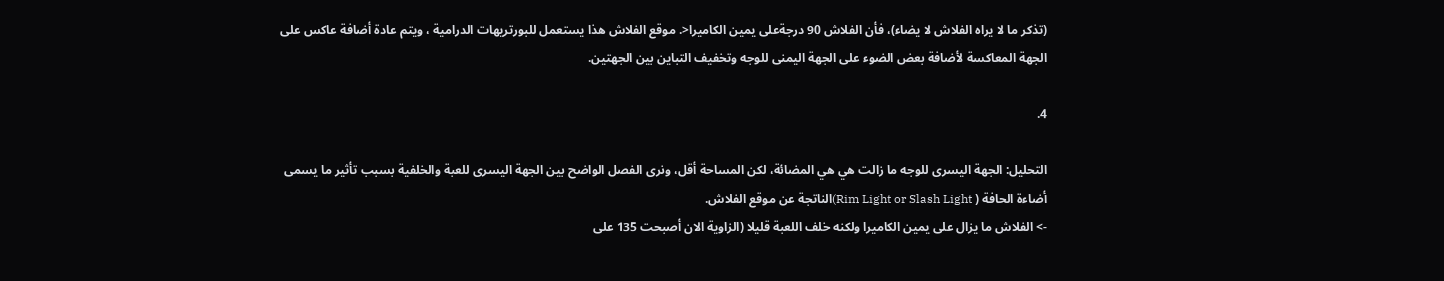(تذكر ما لا يراه الفلاش لا يضاء)، فأن الفلاش 90 درجةعلى يمين الكاميرا<. موقع الفلاش هذا يستعمل للبورتريهات الدرامية ، ويتم عادة أضافة عاكس على الجهة المعاكسة لأضافة بعض الضوء على الجهة اليمنى للوجه وتخفيف التباين بين الجهتين.

4.

التحليل: الجهة اليسرى للوجه ما زالت هي هي المضائة، لكن المساحة أقل، ونرى الفصل الواضح بين الجهة اليسرى للعبة والخلفية بسبب تأثير ما يسمى أضاءة الحافة ( Rim Light or Slash Light)الناتجة عن موقع الفلاش.
-> الفلاش ما يزال على يمين الكاميرا ولكنه خلف اللعبة قليلا (الزاوية الان أصبحت 135 على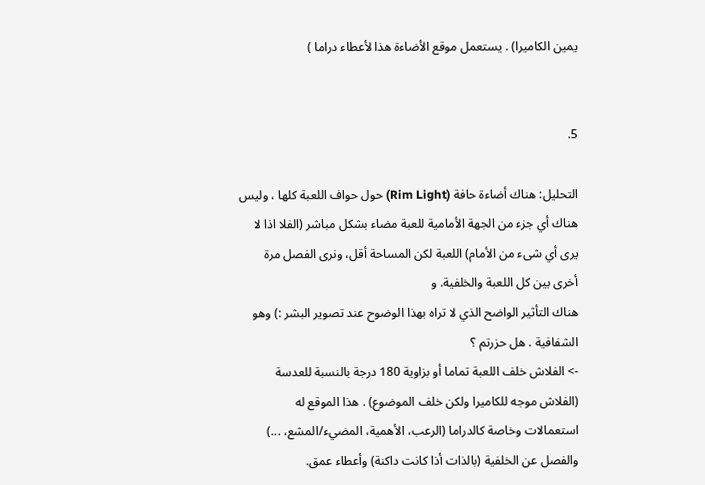يمين الكاميرا) . يستعمل موقع الأضاءة هذا لأعطاء دراما )


5.

التحليل: هناك أضاءة حافة (Rim Light) حول حواف اللعبة كلها ، وليس هناك أي جزء من الجهة الأمامية للعبة مضاء بشكل مباشر (الفلا اذا لا يرى أي شىء من الأمام) اللعبة لكن المساحة أقل، ونرى الفصل مرة أخرى بين كل اللعبة والخلفية. و
هناك التأثير الواضح الذي لا تراه بهذا الوضوح عند تصوير البشر :) وهو الشفافية . هل حزرتم ؟
-> الفلاش خلف اللعبة تماما أو بزاوية 180 درجة بالنسبة للعدسة (الفلاش موجه للكاميرا ولكن خلف الموضوع) . هذا الموقع له استعمالات وخاصة كالدراما (الرعب، الأهمية، المضيء/المشع، ...) والفصل عن الخلفية (بالذات أذا كانت داكنة) وأعطاء عمق.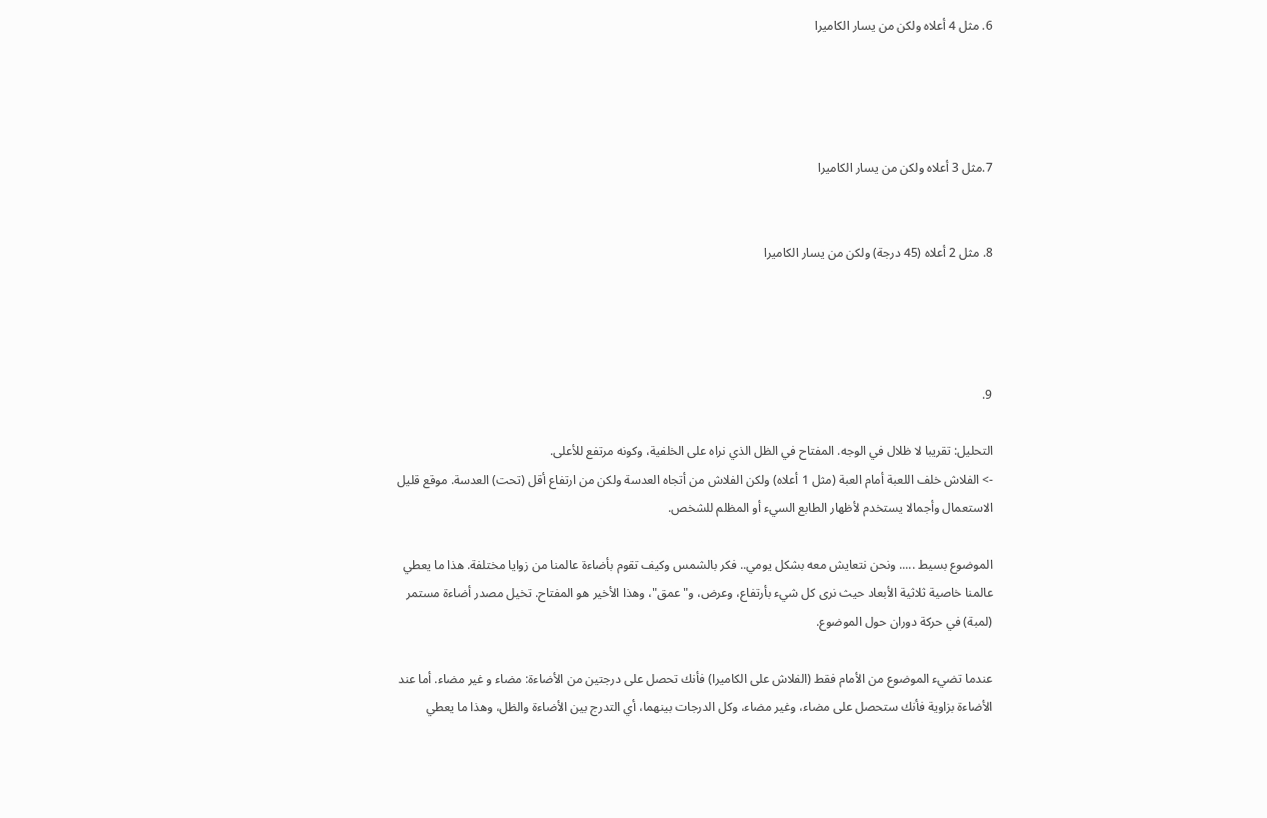6. مثل 4 أعلاه ولكن من يسار الكاميرا




7.مثل 3 أعلاه ولكن من يسار الكاميرا


8. مثل 2 أعلاه (45 درجة) ولكن من يسار الكاميرا




9.

التحليل: تقريبا لا ظلال في الوجه. المفتاح في الظل الذي نراه على الخلفية، وكونه مرتفع للأعلى.
-> الفلاش خلف اللعبة أمام العبة (مثل 1 أعلاه) ولكن الفلاش من أتجاه العدسة ولكن من ارتفاع أقل (تحت) العدسة. موقع قليل الاستعمال وأجمالا يستخدم لأظهار الطابع السيء أو المظلم للشخص.

الموضوع بسيط ..... ونحن نتعايش معه بشكل يومي.. فكر بالشمس وكيف تقوم بأضاءة عالمنا من زوايا مختلفة. هذا ما يعطي عالمنا خاصية ثلاثية الأبعاد حيث نرى كل شيء بأرتفاع، وعرض، و"عمق"، وهذا الأخير هو المفتاح. تخيل مصدر أضاءة مستمر (لمبة) في حركة دوران حول الموضوع.

عندما تضيء الموضوع من الأمام فقط (الفلاش على الكاميرا) فأنك تحصل على درجتين من الأضاءة: مضاء و غير مضاء. أما عند الأضاءة بزاوية فأنك ستحصل على مضاء، وغير مضاء، وكل الدرجات بينهما، أي التدرج بين الأضاءة والظل، وهذا ما يعطي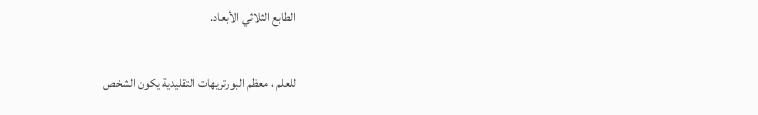الطابع الثلاثي الأبعاد.

للعلم ، معظم البورتريهات التقليدية يكون الشخص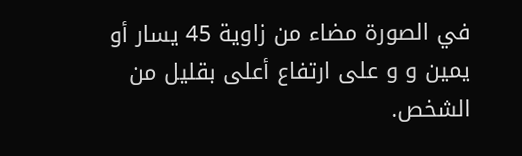في الصورة مضاء من زاوية 45 يسار أو يمين و و على ارتفاع أعلى بقليل من الشخص.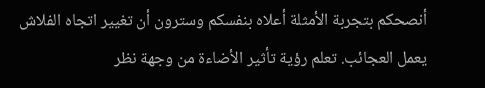أنصحكم بتجربة الأمثلة أعلاه بنفسكم وسترون أن تغيير اتجاه الفلاش يعمل العجائب. تعلم رؤية تأثير الأضاءة من وجهة نظر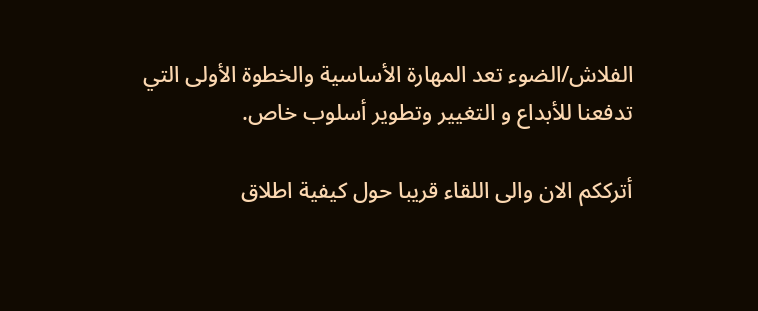الفلاش/الضوء تعد المهارة الأساسية والخطوة الأولى التي تدفعنا للأبداع و التغيير وتطوير أسلوب خاص.

أترككم الان والى اللقاء قريبا حول كيفية اطلاق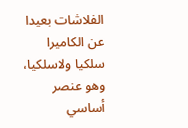الفلاشات بعيدا عن الكاميرا سلكيا ولاسلكيا، وهو عنصر أساسي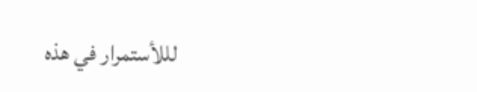لللأستمرار في هذه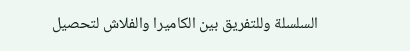السلسلة وللتفريق بين الكاميرا والفلاش لتحصيل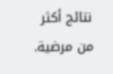نتائج أكثر من مرضية.